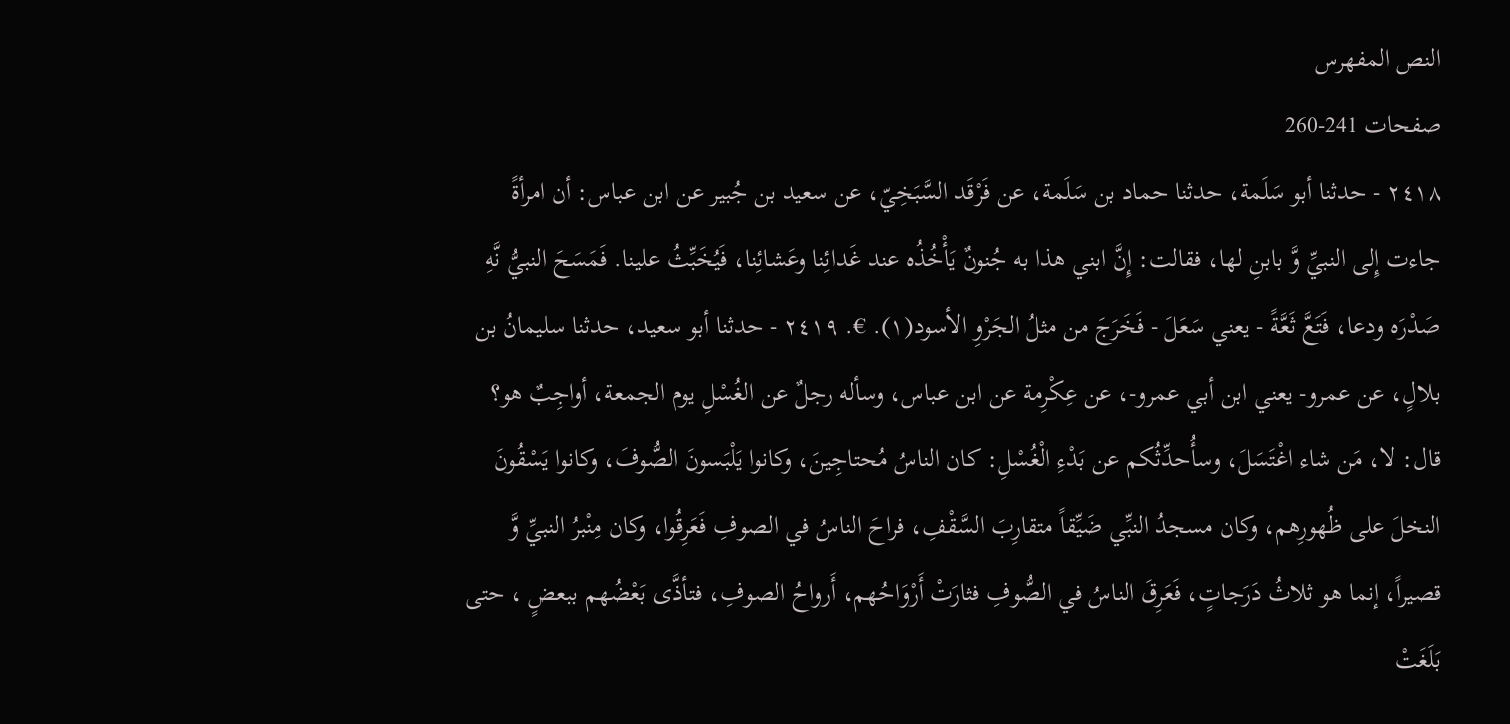النص المفهرس
صفحات 241-260
٢٤١٨ - حدثنا أبو سَلَمة، حدثنا حماد بن سَلَمة، عن فَرْقَد السَّبَخِيّ، عن سعید بن جُبير عن ابن عباس: أن امرأةً جاءت إِلى النبيِّ وَّ بابنِ لها، فقالت: إِنَّ ابني هذا به جُنونٌ يَأْخُذُه عند غَدائِنا وعَشائِنا، فَيُخَبِّثُ علينا. فَمَسَحَ النبيُّ نَّهِ صَدْرَه ودعا، فَتَعَّ ثَعَّةً - يعني سَعَلَ - فَخَرَجَ من مثلُ الجَرْوِ الأسود(١). €. ٢٤١٩ - حدثنا أبو سعيد، حدثنا سليمانُ بن بلالٍ، عن عمرو- يعني ابن أبي عمرو-، عن عِكْرِمة عن ابن عباس، وسأله رجلٌ عن الغُسْلِ يوم الجمعة، أواجِبٌ هو؟ قال: لا، مَن شاء اغْتَسَلَ، وسأُحدِّثُكم عن بَدْءِ الْغُسْلِ: كان الناسُ مُحتاجِينَ، وكانوا يَلْبَسونَ الصُّوفَ، وكانوا يَسْقُونَ النخلَ على ظُهورِهم، وكان مسجدُ النبِّي ضَيِّقاً متقارِبَ السَّقْفِ، فراحَ الناسُ في الصوفِ فَعَرِقُوا، وكان مِنْبرُ النبيِّ وَّ قصيراً، إنما هو ثلاثُ دَرَجاتٍ، فَعَرِقَ الناسُ في الصُّوفِ فثارَتْ أَرْوَاحُهم، أَرواحُ الصوفِ، فتأذَّى بَعْضُهم ببعضٍ ، حتى بَلَغَتْ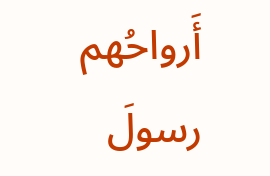أَرواحُهم رسولَ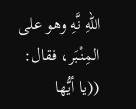اللهِ نَّهِ وهو على المِنْبَر، فقال: ((يا أيُّها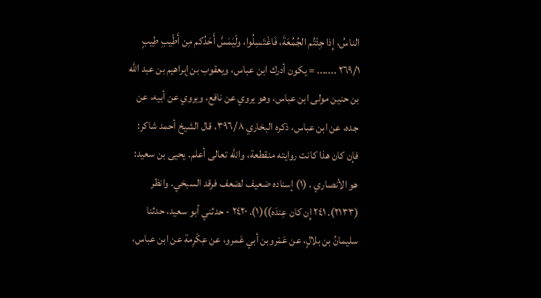الناسُ، إِذا جِئْتُم الجُمُعَةَ، فَاغْتَسِلُوا، ولْيَمَسَّ أَحَدُكم مِن أَطْيبِ طِيبٍ ٢٦٩/١ ....... = يكون أدرك ابن عباس، ويعقوب بن إبراهيم بن عبد الله بن حنين مولى ابن عباس، وهو یروي عن نافع، ویروي عن أبيه، عن جده، عن ابن عباس، ذكره البخاري ٣٩٦/٨، قال الشيخ أحمد شاكر: فإن كان هذا كانت روايته منقطعة، والله تعالى أعلم. يحيى بن سعيد: هو الأنصاري . (١) إسناده ضعيف لضعف فرقد السبخي. وانظر (٢١٣٣). ٢٤١ إِن كان عِندَه))(١). ٢٤٢٠ - حدثني أبو سعيد، حدثنا سليمانُ بن بلالٍ، عن عَمْروبن أبي عَمرو، عن عِكْرِمة عن ابن عباس،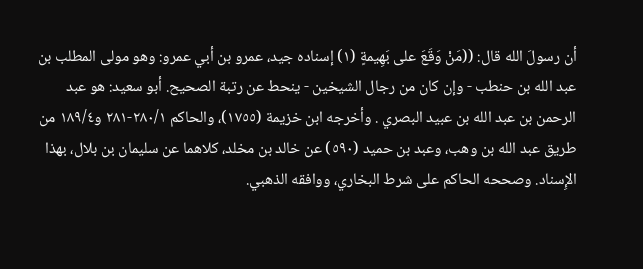أن رسولَ الله قال: ((مَنْ وَقَعَ على بَهِيمةٍ (١) إسناده جيد، عمرو بن أبي عمرو: وهو مولى المطلب بن عبد الله بن حنطب - وإن كان من رجال الشيخين - ينحط عن رتبة الصحيح. أبو سعيد: هو عبد الرحمن بن عبد الله بن عبيد البصري . وأخرجه ابن خزيمة (١٧٥٥)، والحاكم ٢٨٠/١-٢٨١ و١٨٩/٤ من طريق عبد الله بن وهب، وعبد بن حميد (٥٩٠) عن خالد بن مخلد، كلاهما عن سلیمان بن بلال، بهذا الإِسناد. وصححه الحاكم على شرط البخاري، ووافقه الذهبي.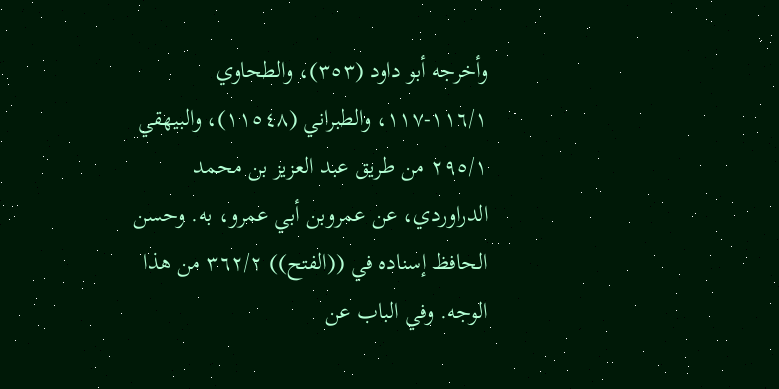وأخرجه أبو داود (٣٥٣)، والطحاوي ١١٦/١-١١٧، والطبراني (١١٥٤٨)، والبيهقي ٢٩٥/١ من طريق عبد العزيز بن محمد الدراوردي، عن عمروبن أبي عمرو، به. وحسن الحافظ إسناده في ((الفتح)) ٣٦٢/٢ من هذا الوجه. وفي الباب عن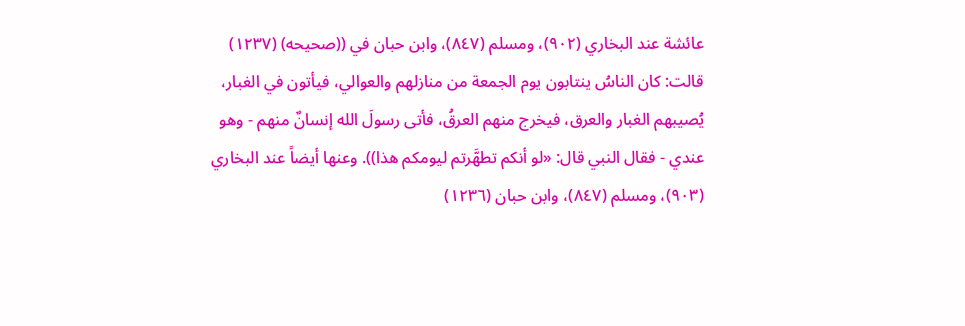عائشة عند البخاري (٩٠٢)، ومسلم (٨٤٧)، وابن حبان في ((صحيحه) (١٢٣٧) قالت: كان الناسُ ينتابون يوم الجمعة من منازلهم والعوالي، فيأتون في الغبار، يُصيبهم الغبار والعرق، فيخرج منهم العرقُ، فأتى رسولَ الله إنسانٌ منهم - وهو عندي - فقال النبي قال: «لو أنكم تطھَّرتم لیومكم هذا)). وعنها أيضاً عند البخاري (٩٠٣)، ومسلم (٨٤٧)، وابن حبان (١٢٣٦)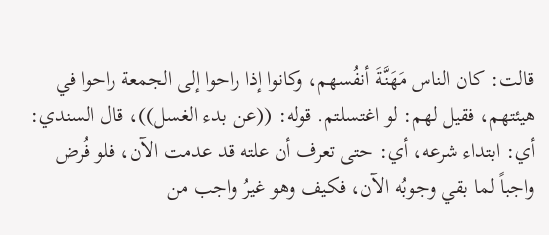قالت: كان الناس مَهَنَّةَ أنفُسهم، وكانوا إذا راحوا إلى الجمعة راحوا في هيئتهم، فقيل لهم: لو اغتسلتم. قوله: ((عن بدء الغسل))، قال السندي: أي: ابتداء شرعه، أي: حتى تعرف أن علته قد عدمت الآن، فلو فُرض واجباً لما بقي وجوبُه الآن، فكيف وهو غيرُ واجب من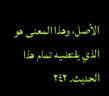الأصل، وهذا المعنى هو الذي يقتضيه تمام هذا الحديث. ٢٤٢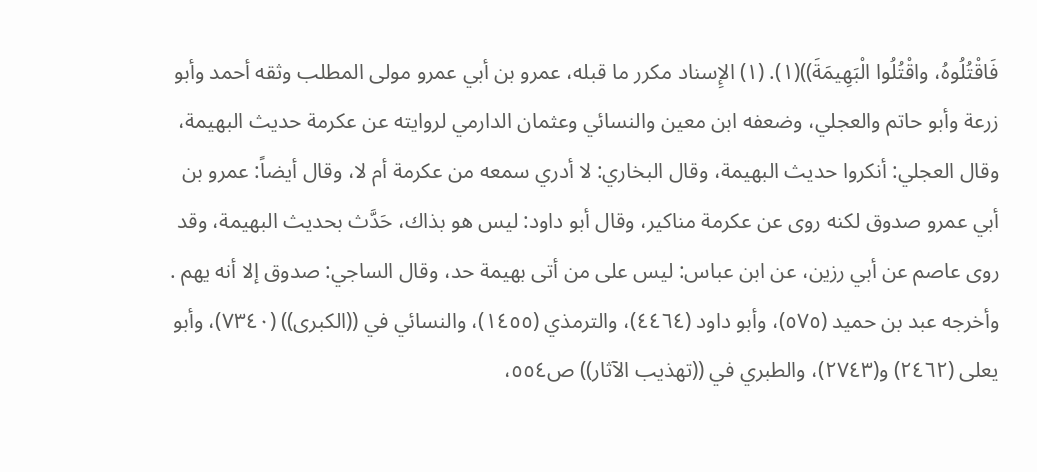فَاقْتُلُوهُ، واقْتُلُوا الْبَهِيمَةَ))(١). (١) الإِسناد مكرر ما قبله، عمرو بن أبي عمرو مولى المطلب وثقه أحمد وأبو زرعة وأبو حاتم والعجلي، وضعفه ابن معين والنسائي وعثمان الدارمي لروايته عن عكرمة حديث البهيمة، وقال العجلي: أنكروا حديث البهيمة، وقال البخاري: لا أدري سمعه من عكرمة أم لا، وقال أيضاً: عمرو بن أبي عمرو صدوق لكنه روی عن عكرمة مناکیر، وقال أبو داود: ليس هو بذاك، حَدَّث بحديث البهيمة، وقد روى عاصم عن أبي رزين، عن ابن عباس: ليس على من أتى بهيمة حد، وقال الساجي: صدوق إلا أنه یھم . وأخرجه عبد بن حميد (٥٧٥)، وأبو داود (٤٤٦٤)، والترمذي (١٤٥٥)، والنسائي في ((الكبرى)) (٧٣٤٠)، وأبو يعلى (٢٤٦٢) و(٢٧٤٣)، والطبري في ((تهذيب الآثار)) ص٥٥٤،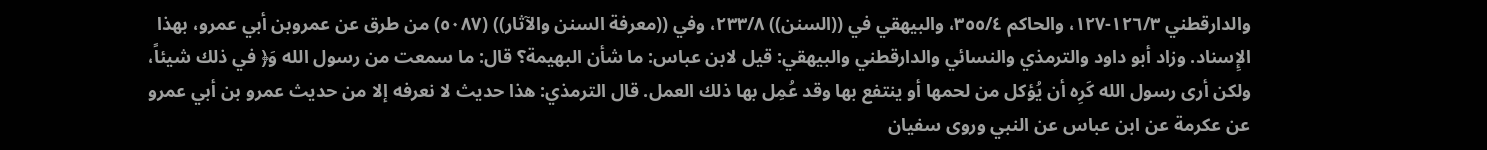والدارقطني ١٢٦/٣-١٢٧، والحاكم ٣٥٥/٤، والبيهقي في ((السنن)) ٢٣٣/٨، وفي ((معرفة السنن والآثار)) (٥٠٨٧) من طرق عن عمروبن أبي عمرو، بهذا الإِسناد. وزاد أبو داود والترمذي والنسائي والدارقطني والبيهقي: قيل لابن عباس: ما شأن البهيمة؟ قال: ما سمعت من رسول الله وَ﴿ في ذلك شيئاً، ولكن أرى رسول الله كَرِه أن يُؤكل من لحمها أو ينتفع بها وقد عُمِل بها ذلك العمل. قال الترمذي: هذا حديث لا نعرفه إلا من حديث عمرو بن أبي عمرو عن عكرمة عن ابن عباس عن النبي وروى سفيان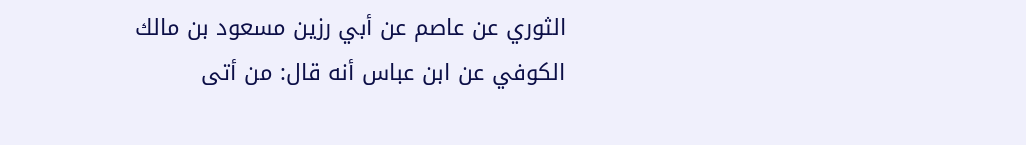الثوري عن عاصم عن أبي رزين مسعود بن مالك الکوفي عن ابن عباس أنه قال: من أتی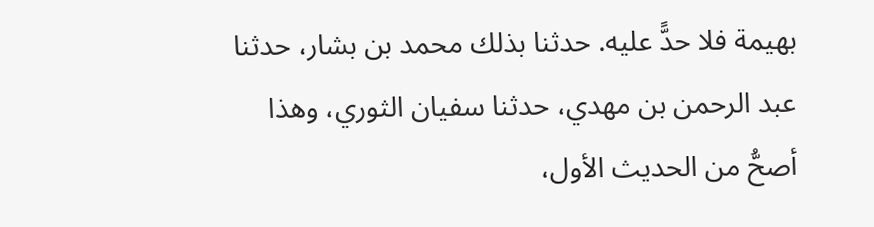بھیمة فلا حدًّ علیه. حدثنا بذلك محمد بن بشار، حدثنا عبد الرحمن بن مهدي، حدثنا سفيان الثوري، وهذا أصحُّ من الحديث الأول،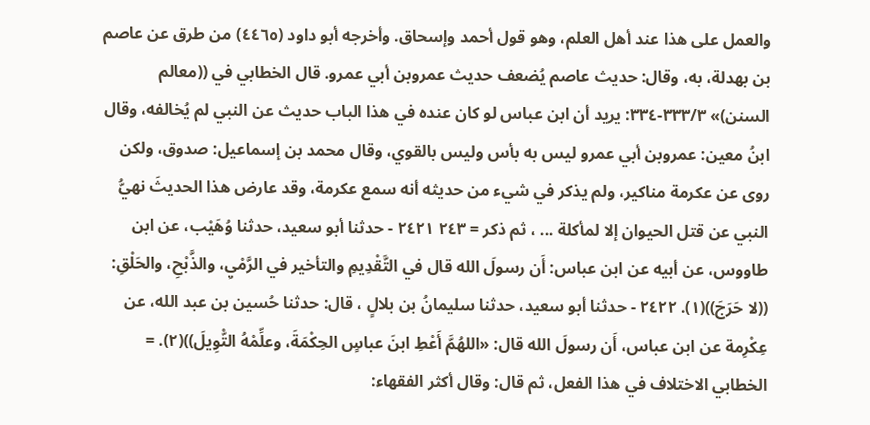والعمل على هذا عند أهل العلم، وهو قول أحمد وإسحاق. وأخرجه أبو داود (٤٤٦٥) من طرق عن عاصم بن بهدلة، به، وقال: حديث عاصم يُضعف حديث عمروبن أبي عمرو. قال الخطابي في ((معالم السنن)» ٣٣٣/٣-٣٣٤: يريد أن ابن عباس لو كان عنده في هذا الباب حديث عن النبي لم يُخالفه، وقال ابنُ معين: عمروبن أبي عمرو ليس به بأس وليس بالقوي، وقال محمد بن إسماعيل: صدوق، ولکن روی عن عكرمة مناکیر، ولم یذکر في شيء من حديثه أنه سمع عكرمة، وقد عارض هذا الحديثَ نهيُّ النبي عن قتل الحيوان إلا لمأكلة ... ، ثم ذكر = ٢٤٣ ٢٤٢١ - حدثنا أبو سعيد، حدثنا وُهَيْب، عن ابن طاووس، عن أبيه عن ابن عباس: أَن رسولَ الله قال في التَّقْدِيمِ والتأخير في الرَّمْيِ، والذَّبْحِ، والحَلْقِ: ((لا حَرَجَ))(١). ٢٤٢٢ - حدثنا أبو سعيد، حدثنا سليمانُ بن بلالٍ ، قال: حدثنا حُسين بن عبد الله، عن عِكْرِمة عن ابن عباس، أَن رسولَ الله قال: «اللهُمَّ أَعْطِ ابنَ عباسٍ الحِكْمَةَ، وعلِّمْهُ التّْوِيلَ))(٢). = الخطابي الاختلاف في هذا الفعل، ثم قال: وقال أكثر الفقهاء: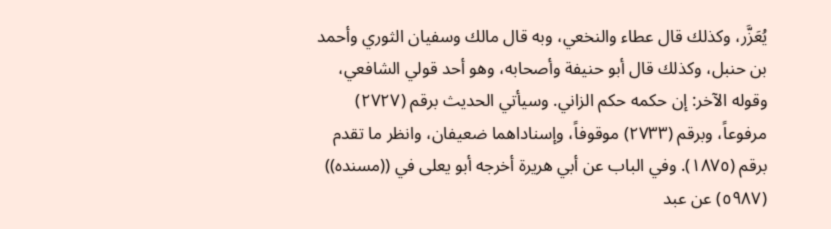يُعَزَّر، وكذلك قال عطاء والنخعي، وبه قال مالك وسفيان الثوري وأحمد بن حنبل، وكذلك قال أبو حنيفة وأصحابه، وهو أحد قولي الشافعي، وقوله الآخر: إن حكمه حكم الزاني. وسيأتي الحديث برقم (٢٧٢٧) مرفوعاً، وبرقم (٢٧٣٣) موقوفاً، وإسناداهما ضعيفان، وانظر ما تقدم برقم (١٨٧٥). وفي الباب عن أبي هريرة أخرجه أبو يعلى في ((مسنده)) (٥٩٨٧) عن عبد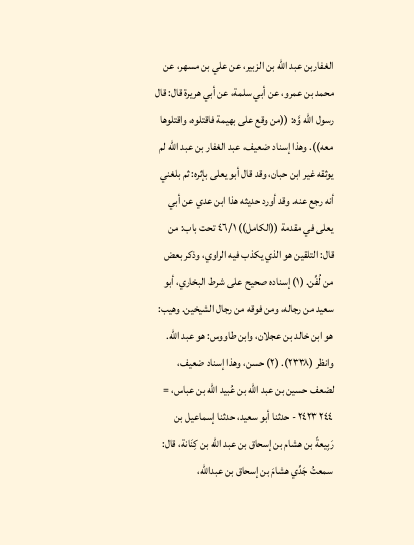الغفاربن عبد الله بن الزبير، عن علي بن مسهر، عن محمد بن عمرو، عن أبي سلمة، عن أبي هريرة قال: قال رسول الله وَّه: ((من وقع على بهيمة فاقتلوه، واقتلوها معه)). وهذا إسناد ضعيف، عبد الغفار بن عبد الله لم يوثقه غير ابن حبان، وقد قال أبو يعلى بإثره: ثم بلغني أنه رجع عنه. وقد أورد حديثه هذا ابن عدي عن أبي يعلى في مقدمة ((الكامل)) ٤٦/١ تحت باب: من قال: التلقين هو الذي يكذب فيه الراوي، وذكر بعض من لُفِّن. (١) إسناده صحيح على شرط البخاري، أبو سعيد من رجاله، ومن فوقه من رجال الشيخين. وهيب: هو ابن خالد بن عجلان، وابن طاووس: هو عبد الله. وانظر (٢٣٣٨). (٢) حسن، وهذا إسناد ضعيف، لضعف حسين بن عبد الله بن عُبيد الله بن عباس، = ٢٤٤ ٢٤٢٣ - حدثنا أبو سعيد، حدثنا إسماعيل بن رَبِيعةً بن هشام بن إسحاق بن عبد الله بن كِنَانة، قال: سمعتُ جَدِّي هشامَ بن إسحاق بن عبدالله،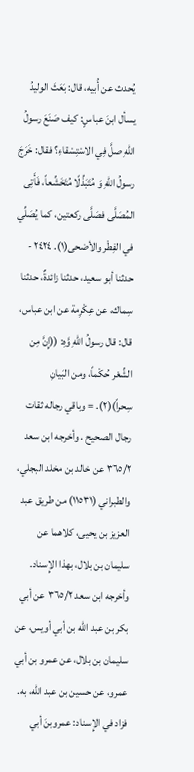يُحدث عن أُبیه، قال: بَعَثَ الوليدُ يسأل ابنَ عباسٍ: كيف صَنَعَ رسولُ اللهِ صلَّ فِي الاسْتِسْقاءِ؟ فقال: خَرَجَ رسولُ اللهِ وَ مُتَبَذِّلًا مُتَخَشِّعاً، فَأَتِى المُصَلَّى فصَلَّى ركعتين، كما يُصَلِّي في الفِطْر والأضحى(١). ٢٤٢٤ - حدثنا أبو سعيد، حدثنا زائدةٌ، حدثنا سِماك، عن عِكْرِمة عن ابن عباس، قال: قال رسولُ اللهِ وَّهِ: ((إِنَّ مِن الشِّعْر حُكْماً، ومن البَيانِ سِحراً)(٢). = وباقي رجاله ثقات رجال الصحيح . وأخرجه ابن سعد ٣٦٥/٢ عن خالد بن مخلد البجلي، والطبراني (١١٥٣١) من طريق عبد العزيز بن يحيى، كلاهما عن سليمان بن بلال، بهذا الإِسناد. وأخرجه ابن سعد ٣٦٥/٢ عن أبي بكر بن عبد الله بن أبي أويس، عن سليمان بن بلال، عن عمرو بن أبي عمرو، عن حسين بن عبد الله، به. فزاد في الإِسناد: عمروبنَ أبي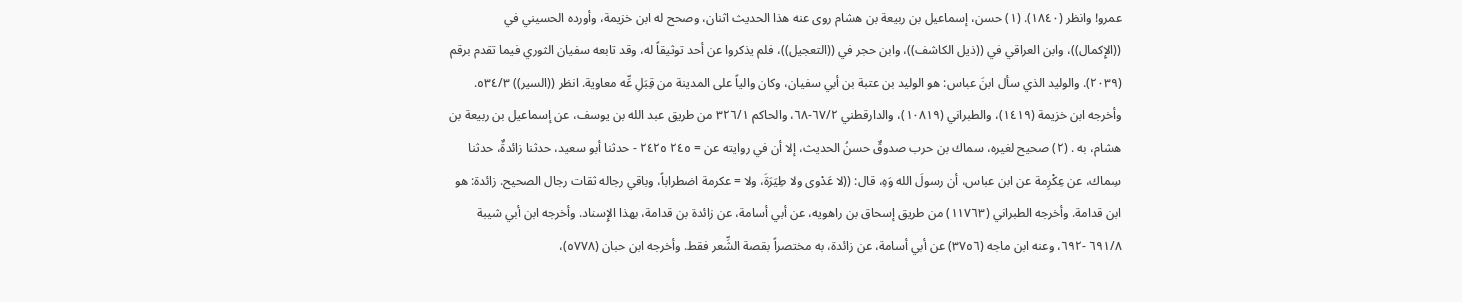عمرو! وانظر (١٨٤٠). (١) حسن، إسماعيل بن ربيعة بن هشام روى عنه هذا الحديث اثنان، وصحح له ابن خزيمة، وأورده الحسيني في ((الإِكمال))، وابن العراقي في ((ذيل الكاشف))، وابن حجر في ((التعجيل))، فلم يذكروا عن أحد توثيقاً له، وقد تابعه سفيان الثوري فيما تقدم برقم (٢٠٣٩). والوليد الذي سأل ابنَ عباس: هو الوليد بن عتبة بن أبي سفيان، وكان والياً على المدينة من قِبَلِ عِّه معاوية. انظر ((السير)) ٥٣٤/٣. وأخرجه ابن خزيمة (١٤١٩)، والطبراني (١٠٨١٩)، والدارقطني ٦٧/٢-٦٨، والحاكم ٣٢٦/١ من طريق عبد الله بن يوسف، عن إسماعيل بن ربيعة بن هشام، به . (٢) صحيح لغيره، سماك بن حرب صدوقٌ حسنُ الحديث، إلا أن في روايته عن = ٢٤٥ ٢٤٢٥ - حدثنا أبو سعيد، حدثنا زائدةٌ، حدثنا سِماك، عن عِكْرِمة عن ابن عباس، أن رسولَ الله وَهِ، قال: ((لا عَدْوى ولا طِيَرَةَ، ولا = عكرمة اضطراباً، وباقي رجاله ثقات رجال الصحيح. زائدة: هو ابن قدامة. وأخرجه الطبراني (١١٧٦٣) من طريق إسحاق بن راهويه، عن أبي أسامة، عن زائدة بن قدامة، بهذا الإِسناد. وأخرجه ابن أبي شيبة ٦٩١/٨ -٦٩٢، وعنه ابن ماجه (٣٧٥٦) عن أبي أسامة، عن زائدة، به مختصراً بقصة الشِّعر فقط. وأخرجه ابن حبان (٥٧٧٨)،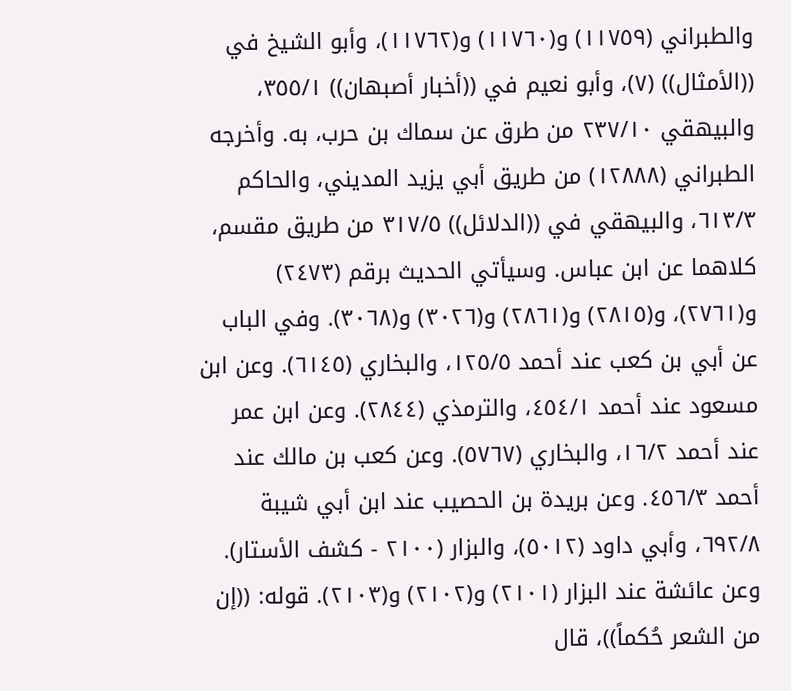والطبراني (١١٧٥٩) و(١١٧٦٠) و(١١٧٦٢)، وأبو الشيخ في ((الأمثال)) (٧)، وأبو نعيم في ((أخبار أصبهان)) ٣٥٥/١، والبيهقي ٢٣٧/١٠ من طرق عن سماك بن حرب، به. وأخرجه الطبراني (١٢٨٨٨) من طريق أبي يزيد المديني، والحاكم ٦١٣/٣، والبيهقي في ((الدلائل)) ٣١٧/٥ من طريق مقسم، كلاهما عن ابن عباس. وسيأتي الحديث برقم (٢٤٧٣) و(٢٧٦١)، و(٢٨١٥) و(٢٨٦١) و(٣٠٢٦) و(٣٠٦٨). وفي الباب عن أبي بن كعب عند أحمد ١٢٥/٥، والبخاري (٦١٤٥). وعن ابن مسعود عند أحمد ٤٥٤/١، والترمذي (٢٨٤٤). وعن ابن عمر عند أحمد ١٦/٢، والبخاري (٥٧٦٧). وعن كعب بن مالك عند أحمد ٤٥٦/٣. وعن بريدة بن الحصيب عند ابن أبي شيبة ٦٩٢/٨، وأبي داود (٥٠١٢)، والبزار (٢١٠٠ - كشف الأستار). وعن عائشة عند البزار (٢١٠١) و(٢١٠٢) و(٢١٠٣). قوله: ((إن من الشعر حُكماً))، قال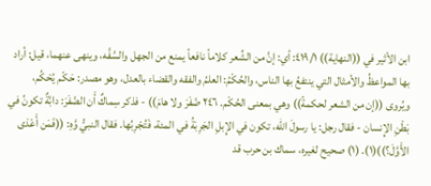ابن الأثير في ((النهاية)) ٤١٩/١: أي: إنَّ من الشِّعر كلاماً نافعاً يمنع من الجهل والسَّفَّه، وينهى عنهما، قيل: أراد بها المواعظُ والأمثال التي ينتفعُ بها الناس، والحُكْمُ: العلمُ والفقه والقضاء بالعدل، وهو مصدر: حَكّم يُحْكُم، ويُروى ((إن من الشعر لحكمةً)) وهي بمعنى الحُكْم. ٢٤٦ صَّفَرَ ولا هامَ)) - فذكر سِماكٌ أَن الصَّفَرَ: دابَّةٌ تكونُ في بَطْنِ الإِنسان - فقال رجل: يا رسولَ الله، تكون في الإِبلِ الجَرِبَةُ في المئة، فَتُجْرِبُها. فقال النبيُّ وَّهِ: ((فَمَن أَعْدَى الأَوَّلَ؟))(١). (١) صحيح لغيره، سماك بن حرب قد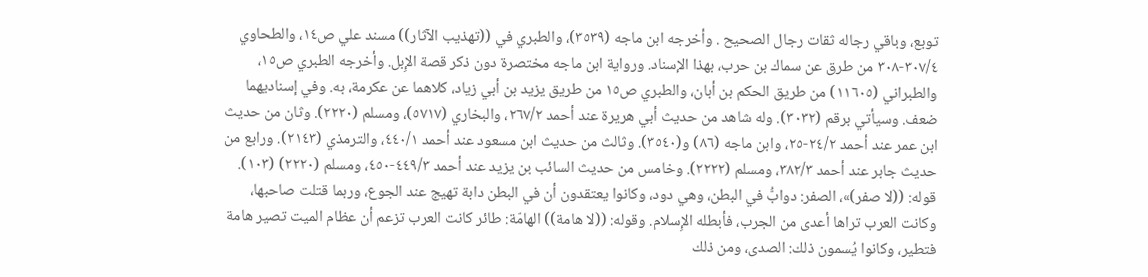توبع، وباقي رجاله ثقات رجال الصحيح . وأخرجه ابن ماجه (٣٥٣٩)، والطبري في ((تهذيب الآثار)) مسند علي ص١٤، والطحاوي ٣٠٧/٤-٣٠٨ من طرق عن سماك بن حرب، بهذا الإسناد. ورواية ابن ماجه مختصرة دون ذکر قصة الإِبل. وأخرجه الطبري ص١٥، والطبراني (١١٦٠٥) من طريق الحكم بن أبان، والطبري ص١٥ من طريق يزيد بن أبي زياد، كلاهما عن عكرمة، به. وفي إسناديهما ضعف. وسيأتي برقم (٣٠٣٢). وله شاهد من حديث أبي هريرة عند أحمد ٢٦٧/٢، والبخاري (٥٧١٧)، ومسلم (٢٢٢٠). وثان من حديث ابن عمر عند أحمد ٢٤/٢-٢٥، وابن ماجه (٨٦) و(٣٥٤٠). وثالث من حديث ابن مسعود عند أحمد ٤٤٠/١، والترمذي (٢١٤٣). ورابع من حديث جابر عند أحمد ٣٨٢/٣، ومسلم (٢٢٢٢). وخامس من حديث السائب بن يزيد عند أحمد ٤٤٩/٣-٤٥٠، ومسلم (٢٢٢٠) (١٠٣). قوله: ((لا صفر)»، الصفر: دوابُّ في البطن، وهي دود، وكانوا يعتقدون أن في البطن دابة تهيج عند الجوع، وربما قتلت صاحبها، وكانت العرب تراها أعدى من الجرب، فأبطله الإِسلام. وقوله: ((لا هامة)) الهامّة: طائر كانت العرب تزعم أن عظام الميت تصير هامة فتطير، وكانوا يُسمون ذلك: الصدى، ومن ذلك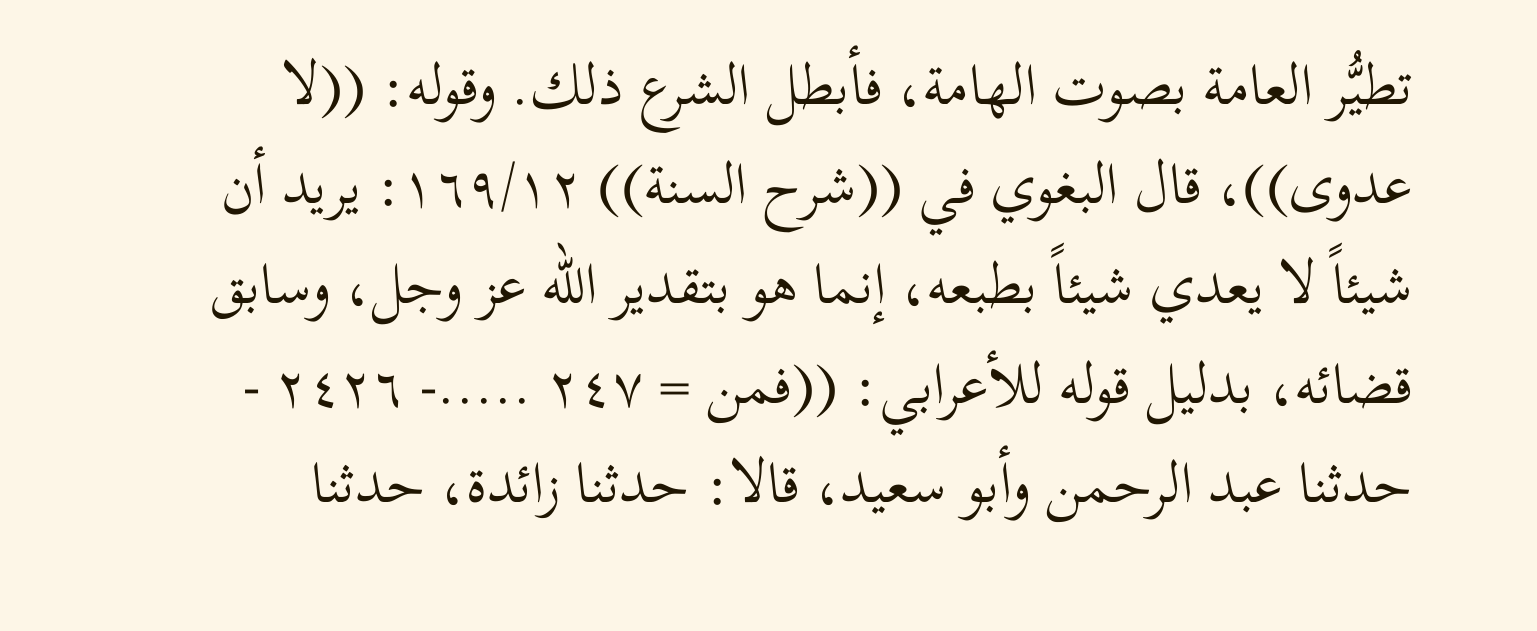تطيُّر العامة بصوت الهامة، فأبطل الشرع ذلك. وقوله: ((لا عدوى))، قال البغوي في ((شرح السنة)) ١٦٩/١٢: يريد أن شيئاً لا يعدي شيئاً بطبعه، إنما هو بتقدير الله عز وجل، وسابق قضائه، بدليل قوله للأعرابي: ((فمن = ٢٤٧ .....- ٢٤٢٦ - حدثنا عبد الرحمن وأبو سعيد، قالا: حدثنا زائدة، حدثنا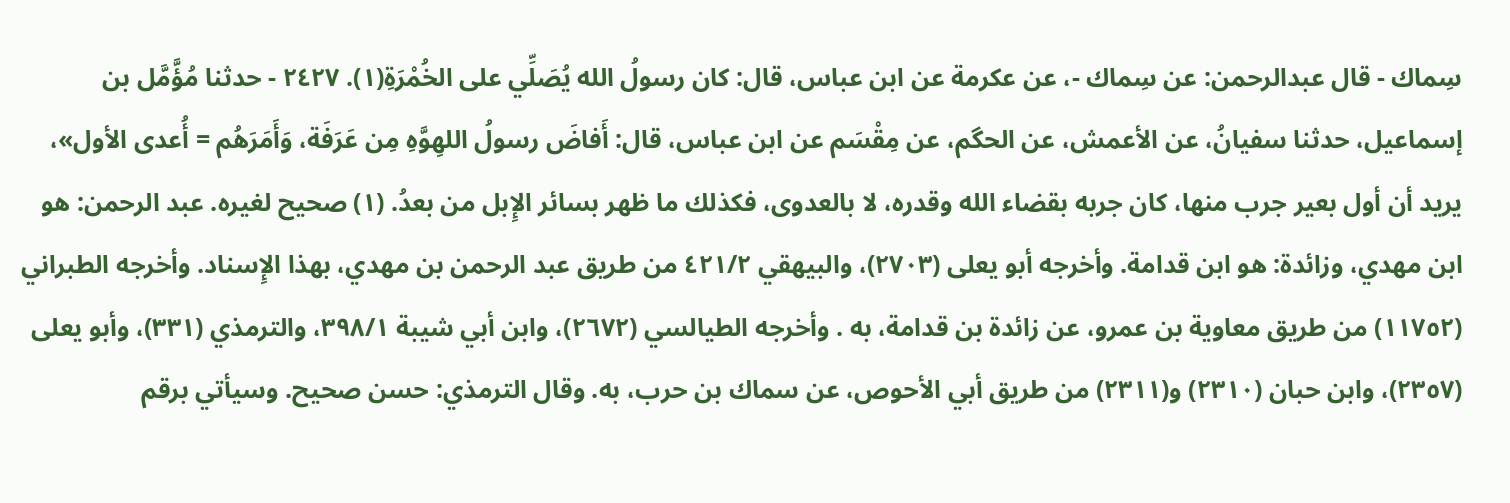سِماك - قال عبدالرحمن: عن سِماك -، عن عكرمة عن ابن عباس، قال: كان رسولُ الله يُصَلِّي على الخُمْرَةِ(١). ٢٤٢٧ - حدثنا مُؤَّمَّل بن إسماعيل، حدثنا سفيانُ، عن الأعمش، عن الحگم، عن مِقْسَم عن ابن عباس، قال: أَفاضَ رسولُ اللهِوَّهِ مِن عَرَفَة، وَأَمَرَهُم = أُعدی الأول»، یرید أن أول بعیر جرب منها، كان جربه بقضاء الله وقدره، لا بالعدوى، فكذلك ما ظهر بسائر الإِبل من بعدُ. (١) صحيح لغيره. عبد الرحمن: هو ابن مهدي، وزائدة: هو ابن قدامة. وأخرجه أبو يعلى (٢٧٠٣)، والبيهقي ٤٢١/٢ من طريق عبد الرحمن بن مهدي، بهذا الإِسناد. وأخرجه الطبراني (١١٧٥٢) من طريق معاوية بن عمرو، عن زائدة بن قدامة، به . وأخرجه الطيالسي (٢٦٧٢)، وابن أبي شيبة ٣٩٨/١، والترمذي (٣٣١)، وأبو يعلى (٢٣٥٧)، وابن حبان (٢٣١٠) و(٢٣١١) من طريق أبي الأحوص، عن سماك بن حرب، به. وقال الترمذي: حسن صحيح. وسيأتي برقم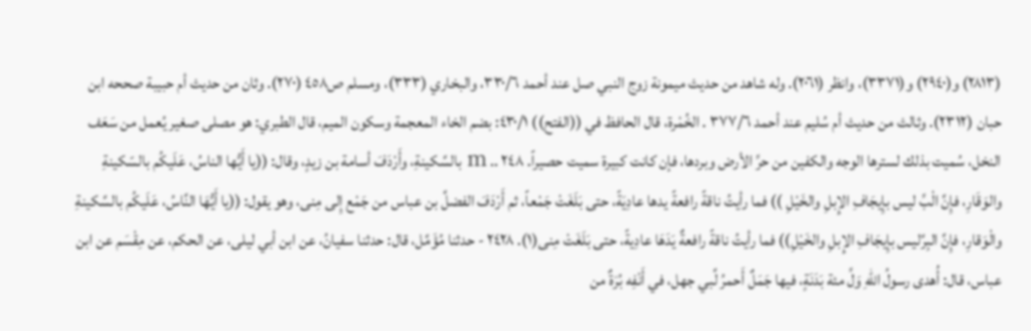(٢٨١٣) و(٢٩٤٠) و(٣٣٧١)، وانظر (٢٠٦١). وله شاهد من حديث ميمونة زوج النبي صل عند أحمد ٣٣٠/٦، والبخاري (٣٣٣)، ومسلم ص٤٥٨ (٢٧٠). وثان من حديث أم حبيبة صححه ابن حبان (٢٣١٢). وثالث من حديث أم سُليم عند أحمد ٣٧٧/٦ . الخُمْرة، قال الحافظ في ((الفتح)) ٤٣٠/١: بضم الخاء المعجمة وسكون الميم، قال الطبري: هو مصلى صغير يُعمل من سَعَف النخل، سُميت بذلك لسترها الوجه والكفين من حرِّ الأرض وبردها، فإن كانت كبيرة سميت حصيراً. ٢٤٨ .. m بالسَّكينةِ، وأَرْدَفَ أسامة بن زيدٍ، وقال: ((يا أَيُّها الناسُ، عَلَيكُم بالسّكينةِ والوَقَارِ، فإِنَّ الْبِّ ليس بإِيجَافِ الإِبلِ والخَيْلِ )) فما رأيتُ ناقةً رافعةً يدها عادِيَةً، حتى بَلَغَتْ جَمْعاً، ثم أَرْدَفَ الفضلَّ بن عباس من جَمْع إِلى مِنى، وهو يقول: ((يا أَيُّهَا النَّاسُ، عَلَيكُم بالسَّكينةِ والْوَقارِ، فإِنَّ البِرَّليس بإِيجَافِ الإِبلِ والخَيْلِ)) فما رأيتُ ناقةً رافعةٌ يَدَهَا عادِيةً، حتى بَلَغَتْ مِنى(١). ٢٤٢٨ - حدثنا مُؤَمَّل، قال: حدثنا سفيانُ، عن ابن أبي ليلى، عن الحكم، عن مِقْسَم عن ابن عباس، قال: أُهدى رسولُ اللّهِ وَلِّ مئة بَدَنَةٍ، فيها جَمَلٌ أَحمرُ لَّبي جهل، في أَنْفِه بُرَةٌ من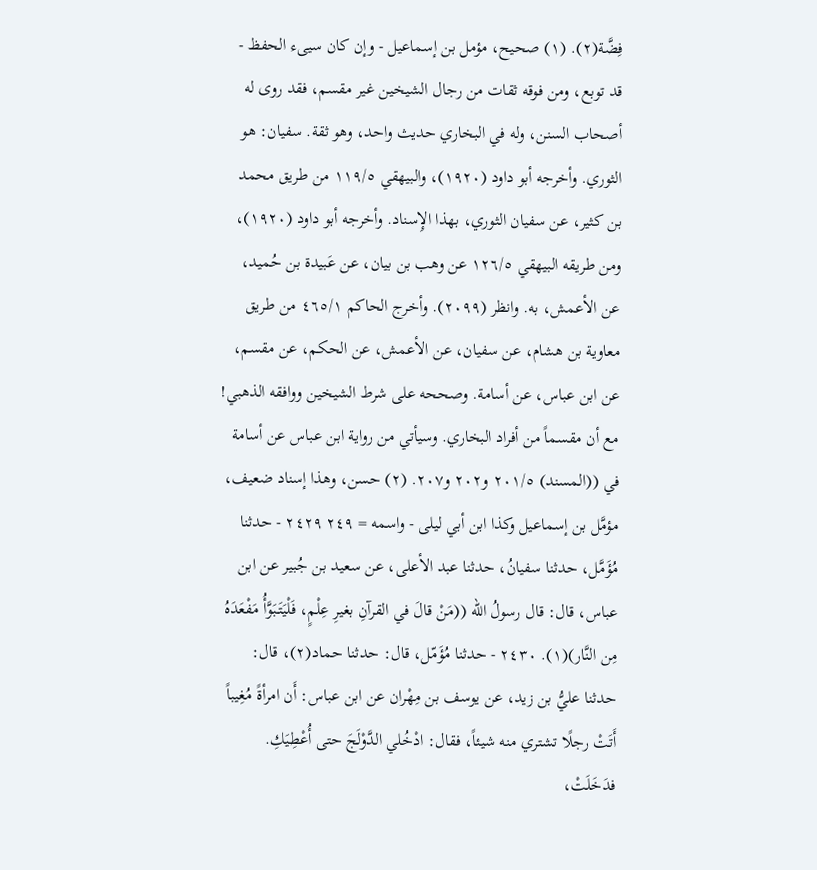فِضَّة(٢). (١) صحیح، مؤمل بن إسماعيل - وإن كان سيىء الحفظ - قد توبع، ومن فوقه ثقات من رجال الشيخين غير مقسم، فقد روى له أصحاب السنن، وله في البخاري حديث واحد، وهو ثقة. سفيان: هو الثوري. وأخرجه أبو داود (١٩٢٠)، والبيهقي ١١٩/٥ من طريق محمد بن كثير، عن سفيان الثوري، بهذا الإِسناد. وأخرجه أبو داود (١٩٢٠)، ومن طريقه البيهقي ١٢٦/٥ عن وهب بن بيان، عن عَبيدة بن حُميد، عن الأعمش، به. وانظر (٢٠٩٩). وأخرج الحاكم ٤٦٥/١ من طريق معاوية بن هشام، عن سفيان، عن الأعمش، عن الحكم، عن مقسم، عن ابن عباس، عن أسامة. وصححه على شرط الشيخين ووافقه الذهبي! مع أن مقسماً من أفراد البخاري. وسيأتي من رواية ابن عباس عن أسامة في ((المسند) ٢٠١/٥ و٢٠٢ و٢٠٧. (٢) حسن، وهذا إسناد ضعيف، مؤمَّل بن إسماعيل وكذا ابن أبي ليلى - واسمه = ٢٤٩ ٢٤٢٩ - حدثنا مُؤَمَّل، حدثنا سفيانُ، حدثنا عبد الأعلى، عن سعيد بن جُبير عن ابن عباس، قال: قال رسولُ الله ((مَنْ قالَ في القرآنِ بغيرِ عِلْمٍ، فَلْيَتَبَوَّأُ مَفْعَدَهُ مِن النَّار)(١). ٢٤٣٠ - حدثنا مُؤَمّل، قال: حدثنا حماد(٢)، قال: حدثنا عليُّ بن زيد، عن یوسف بن مِهْران عن ابن عباس: أَن امرأةً مُغِيباً أَتَتْ رجلًا تشتري منه شيئاً، فقال: ادْخُلي الدَّوْلَجَ حتى أُعْطِيَكِ. فدَخَلَتْ،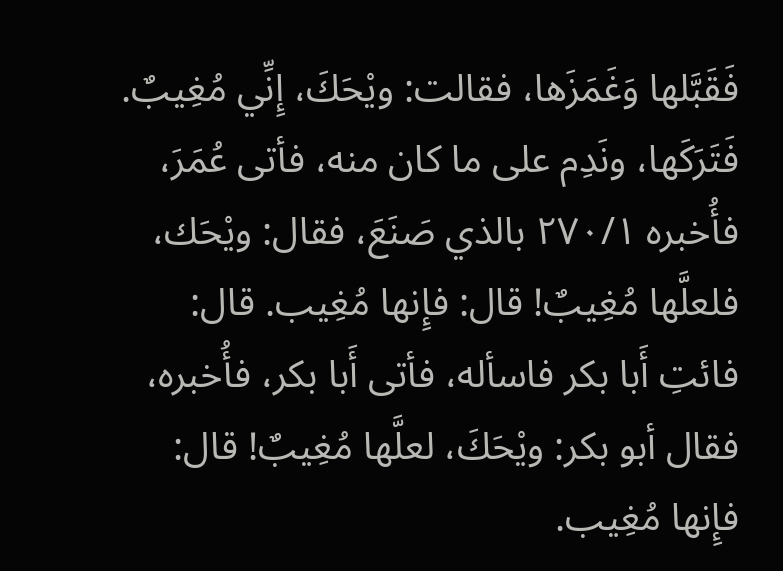فَقَبَّلها وَغَمَزَها، فقالت: ويْحَكَ، إِنِّي مُغِيبٌ. فَتَرَكَها، ونَدِم على ما كان منه، فأتى عُمَرَ، فأُخبره ٢٧٠/١ بالذي صَنَعَ، فقال: ويْحَك، فلعلَّها مُغِيبٌ! قال: فإِنها مُغِيب. قال: فائتِ أَبا بكر فاسأله، فأتى أَبا بكر، فأُخبره، فقال أبو بكر: ويْحَكَ، لعلَّها مُغِيبٌ! قال: فإِنها مُغِيب.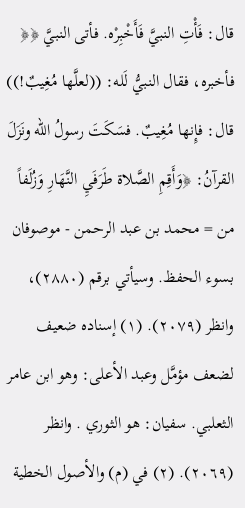قال: فَأْتِ النبيَّ فَأَخْبِرْه. فأتى النبيَّ ﴿﴿ فأخبره، فقال النبيُّ لَله: ((لعلَّها مُغِيبٌ!)) قال: فإِنها مُغِيبٌ. فسَكَتَ رسولُ الله ونَزَلَ القرآنُ: ﴿وَأَقِمِ الصَّلاة طَرَفَيِ النَّهَارِ وَزُلَفاً من = محمد بن عبد الرحمن - موصوفان بسوء الحفظ. وسيأتي برقم (٢٨٨٠)، وانظر (٢٠٧٩). (١) إسناده ضعيف لضعف مؤمَّل وعبد الأعلى: وهو ابن عامر الثعلبي. سفيان: هو الثوري . وانظر (٢٠٦٩). (٢) في (م) والأصول الخطية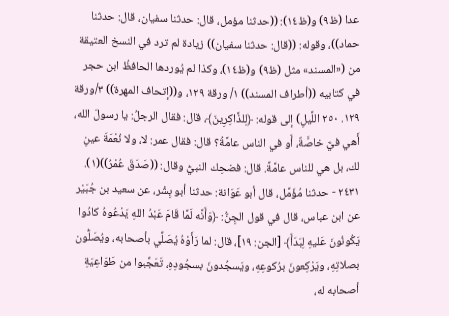عدا (ظ٩) و(ظ١٤): ((حدثنا مؤمل، قال: حدثنا سفيان، قال: حدثنا حماد))، وقوله: ((قال: حدثنا سفيان)) زيادة لم ترد في النسخ العتيقة من («المسند» مثل (ظ٩) و(ظ١٤)، وكذا لم يُوردها الحافظُ ابن حجر في كتابيه ((أطراف المسند)) ١/ ورقة ١٢٩، و((إتحاف المهرة)) ٣/ورقة ١٢٩. ٢٥٠ اللَّيلِ) إلى قوله: ﴿لِلذَّاكِرِينَ﴾، قال: فقال الرجلُ: يا رسولَ الله، أَهي فيَّ خاصَّةٌ، أَو في الناس عامَّةُ؟ قال: فقال عمر: لا، ولا نُعْمَةَ عينِ لك، بل هي للناس عامَّةً. قال: فضحِك النبيُّ وقال: ((صَدَقَ عُمْرُ))(١). ٢٤٣١ - حدثنا مُؤَمَّل، قال أبو عَوَانة: حدثنا أبو بِشْر، عن سعيد بن جُبَيْر عن ابن عباس، قال في قول الجِنُّ: ﴿وَأَنَّه لَمَّا قَامَ عَبْدُ اللهِ يَدْعُوهُ كادُوا يَكُونُونَ عَليهِ لِبَدَأَ﴾ [الجن: ١٩]، قال: لما رَأَوْهُ يُصَلِّي بأصحابه، ويُصَلُّون بصلاتِهِ، ويَرْكِعونَ برُكوعِهِ، ويَسجُدونَ بسجُودِهِ، تَعَجِّبوا من طَوَاعِيَةِ أصحابه له،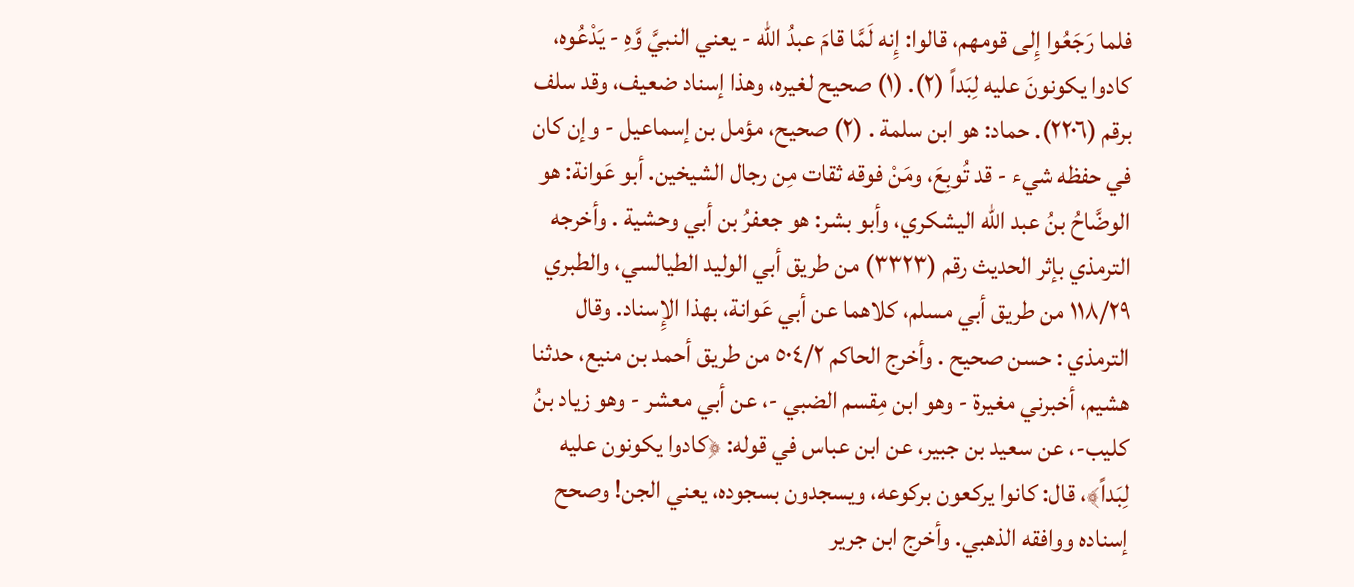فلما رَجَعُوا إِلى قومهم، قالوا: إِنه لَمَّا قامَ عبدُ الله - يعني النبيَّ وَّهِ - يَدْعُوه، كادوا يكونونَ عليه لِبَداً (٢). (١) صحيح لغيره، وهذا إسناد ضعيف، وقد سلف برقم (٢٢٠٦). حماد: هو ابن سلمة . (٢) صحيح، مؤمل بن إسماعيل - وإن كان في حفظه شيء - قد تُوبِعَ، ومَنْ فوقه ثقات مِن رجال الشيخين. أبو عَوانة: هو الوضَّاحُ بنُ عبد الله اليشكري، وأبو بشر: هو جعفرُ بن أبي وحشية . وأخرجه الترمذي بإثر الحديث رقم (٣٣٢٣) من طريق أبي الوليد الطيالسي، والطبري ١١٨/٢٩ من طريق أبي مسلم، كلاهما عن أبي عَوانة، بهذا الإِسناد. وقال الترمذي : حسن صحيح . وأخرج الحاكم ٥٠٤/٢ من طريق أحمد بن منيع، حدثنا هشيم، أخبرني مغيرة - وهو ابن مِقسم الضبي -، عن أبي معشر - وهو زياد بنُ كليب-، عن سعيد بن جبير، عن ابن عباس في قوله: ﴿کادوا يكونون علیه لِبَداً﴾، قال: کانوا یرکعون برکوعه، ويسجدون بسجوده، يعني الجن! وصحح إسناده ووافقه الذهبي. وأخرج ابن جرير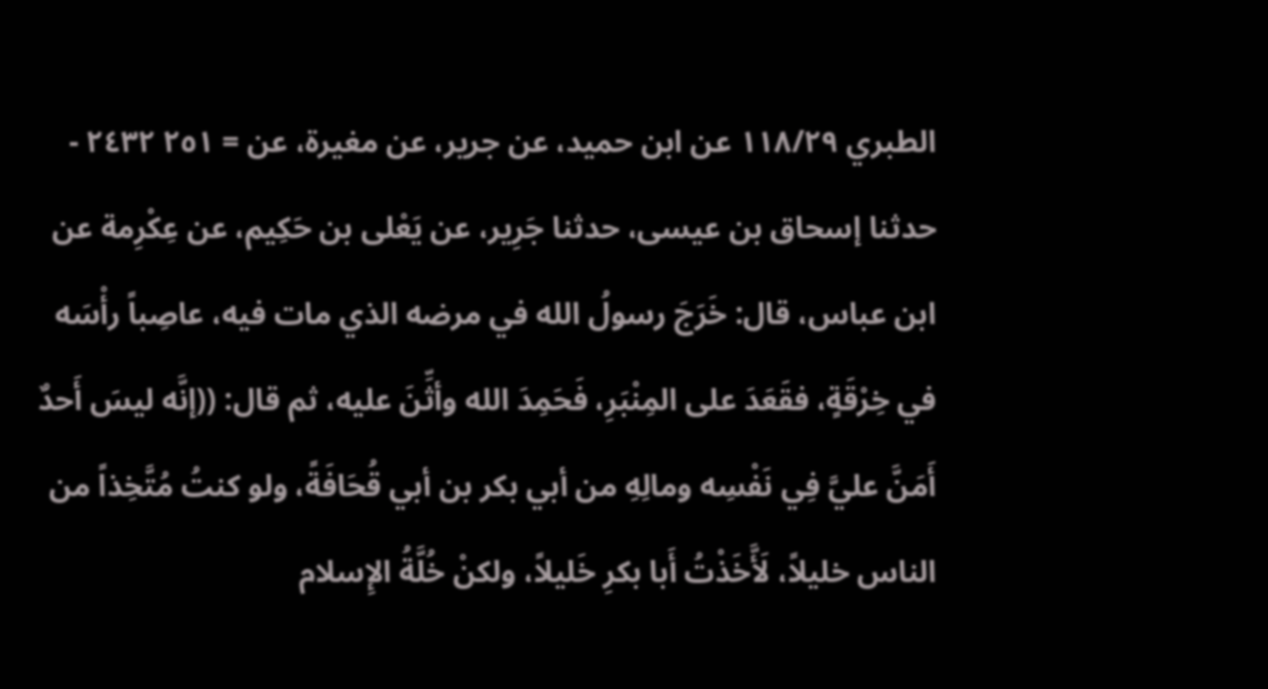الطبري ١١٨/٢٩ عن ابن حميد، عن جرير، عن مغيرة، عن = ٢٥١ ٢٤٣٢ - حدثنا إسحاق بن عيسى، حدثنا جَرِير، عن يَعْلى بن حَكِيم، عن عِكْرِمة عن ابن عباس، قال: خَرَجَ رسولُ الله في مرضه الذي مات فيه، عاصِباً رأْسَه في خِرْقَةٍ، فقَعَدَ على المِنْبَرِ، فَحَمِدَ الله وأثِّنَ عليه، ثم قال: ((إنَّه ليسَ أَحدٌ أَمَنَّ عليَّ فِي نَفْسِه ومالِهِ من أبي بكر بن أبي قُحَافَةً، ولو كنتُ مُتَّخِذاً من الناس خليلاً، لَأَّخَذْتُ أَبا بكرِ خَليلاً، ولكنْ خُلَّةُ الإِسلام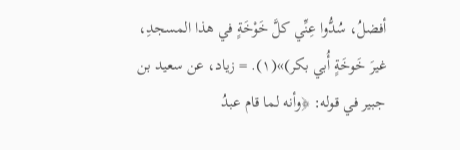أفضلُ، سُدُّوا عِنِّي كلَّ خَوْخَةٍ في هذا المسجدِ، غيرَ خَوخَةٍ أُبي بکر)»(١). = زياد، عن سعيد بن جبير في قوله: ﴿وأنه لما قام عبدُ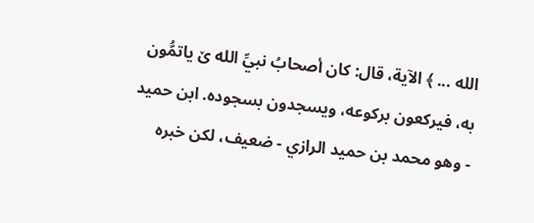الله ... ﴾ الآية، قال: كان أصحابُ نبيِّ الله ێ یاتمُّون به، فیرکعون بركوعه، ويسجدون بسجوده. ابن حميد - وهو محمد بن حميد الرازي - ضعيف، لكن خبره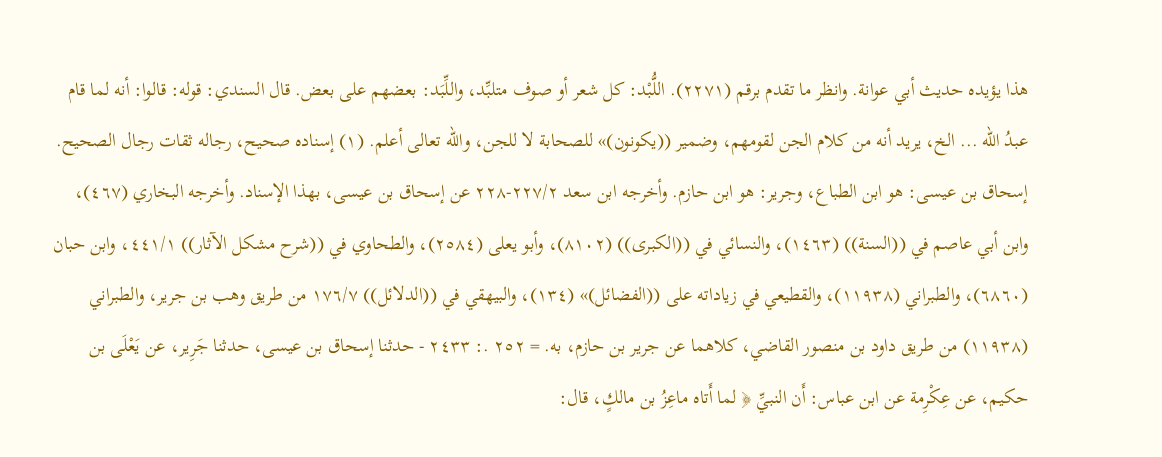هذا يؤيده حديث أبي عوانة. وانظر ما تقدم برقم (٢٢٧١). اللُّبْد: كل شعر أو صوف متلبِّد، واللِّبَد: بعضهم على بعض. قال السندي: قوله: قالوا: أنه لما قام عبدُ الله ... الخ، يريد أنه من كلام الجن لقومهم، وضمير ((يكونون)» للصحابة لا للجن، والله تعالى أعلم. (١) إسناده صحيح، رجاله ثقات رجال الصحيح. إسحاق بن عيسى: هو ابن الطباع، وجرير: هو ابن حازم. وأخرجه ابن سعد ٢٢٧/٢-٢٢٨ عن إسحاق بن عيسى، بهذا الإسناد. وأخرجه البخاري (٤٦٧)، وابن أبي عاصم في ((السنة)) (١٤٦٣)، والنسائي في ((الكبرى)) (٨١٠٢)، وأبو يعلى (٢٥٨٤)، والطحاوي في ((شرح مشكل الآثار)) ٤٤١/١، وابن حبان (٦٨٦٠)، والطبراني (١١٩٣٨)، والقطيعي في زياداته على ((الفضائل)» (١٣٤)، والبيهقي في ((الدلائل)) ١٧٦/٧ من طريق وهب بن جرير، والطبراني (١١٩٣٨) من طريق داود بن منصور القاضي، كلاهما عن جرير بن حازم، به. = ٢٥٢ .: ٢٤٣٣ - حدثنا إسحاق بن عيسى، حدثنا جَرِير، عن يَعْلَى بن حكيم، عن عِكْرِمة عن ابن عباس: أَن النبيِّ ﴿ لما أَتاه ماعِزُ بن مالكٍ، قال: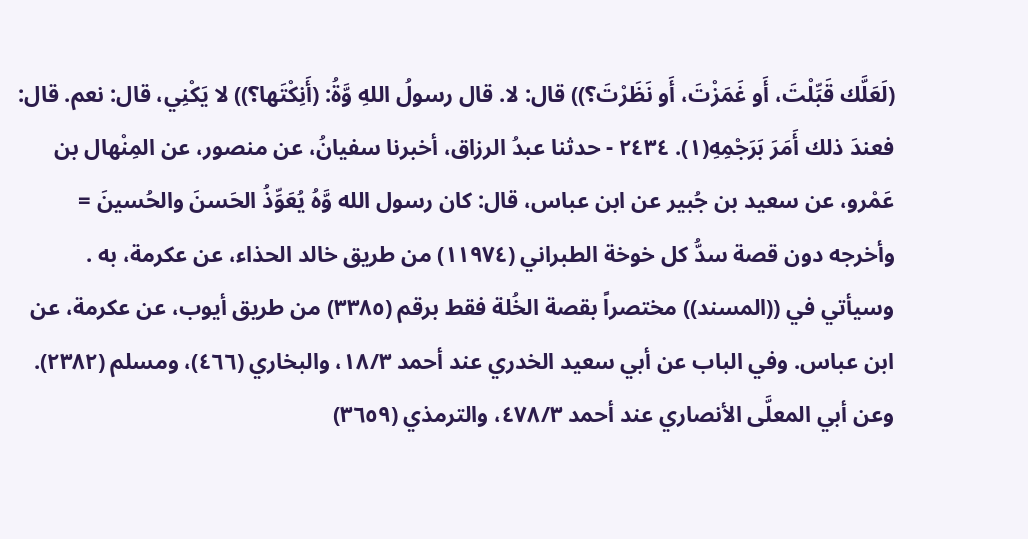(لَعَلَّك قَبِّلْتَ، أَو غَمَزْتَ، أَو نَظَرْتَ؟)) قال: لا. قال رسولُ اللهِ وَّةُ: (أَنِكْتَها؟)) لا يَكْنِي، قال: نعم. قال: فعندَ ذلك أَمَرَ بَرَجْمِهِ(١). ٢٤٣٤ - حدثنا عبدُ الرزاق، أخبرنا سفيانُ، عن منصور، عن المِنْهال بن عَمْرو، عن سعيد بن جُبير عن ابن عباس، قال: كان رسول الله وَّهُ يُعَوِّذُ الحَسنَ والحُسينَ = وأخرجه دون قصة سدُّ كل خوخة الطبراني (١١٩٧٤) من طريق خالد الحذاء، عن عكرمة، به . وسيأتي في ((المسند)) مختصراً بقصة الخُلة فقط برقم (٣٣٨٥) من طريق أيوب، عن عكرمة، عن ابن عباس. وفي الباب عن أبي سعيد الخدري عند أحمد ١٨/٣، والبخاري (٤٦٦)، ومسلم (٢٣٨٢). وعن أبي المعلَّى الأنصاري عند أحمد ٤٧٨/٣، والترمذي (٣٦٥٩)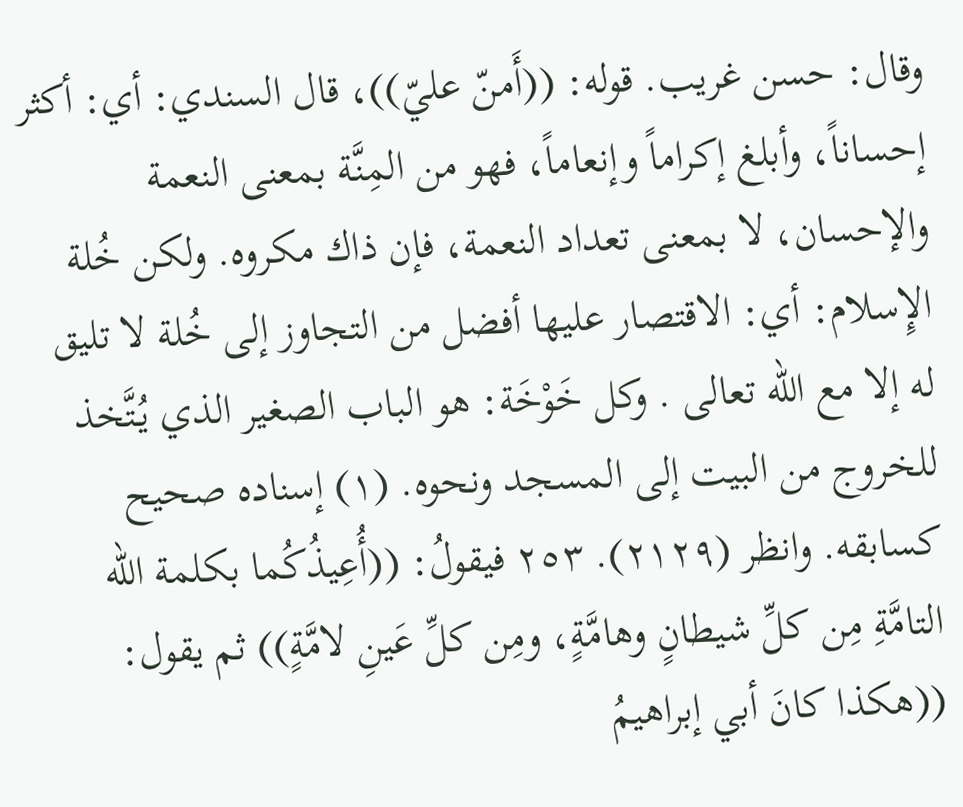وقال: حسن غريب. قوله: ((أَمنّ عليّ))، قال السندي: أي: أكثر إحساناً، وأبلغ إكراماً وإنعاماً، فهو من المِنَّة بمعنى النعمة والإحسان، لا بمعنى تعداد النعمة، فإن ذاك مكروه. ولكن خُلة الإِسلام: أي: الاقتصار عليها أفضل من التجاوز إلى خُلة لا تليق له إلا مع الله تعالى . وكل خَوْخَة: هو الباب الصغير الذي يُتَّخذ للخروج من البيت إلى المسجد ونحوه. (١) إسناده صحيح كسابقه. وانظر (٢١٢٩). ٢٥٣ فيقولُ: ((أُعِيذُكُما بكلمة الله التامَّةِ مِن كلِّ شيطانٍ وهامَّةٍ، ومِن كلِّ عَينِ لامَّةٍ)) ثم يقول: ((هكذا كانَ أبي إبراهيمُ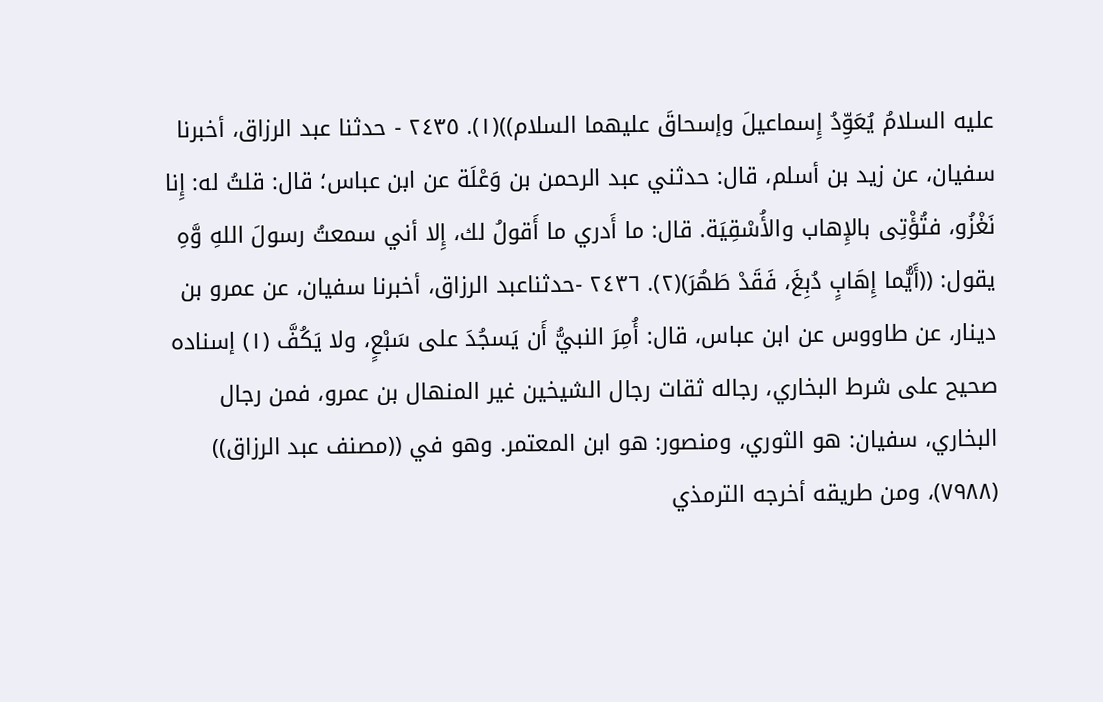عليه السلامُ يُعَوِّدُ إِسماعيلَ وإسحاقَ عليهما السلام))(١). ٢٤٣٥ - حدثنا عبد الرزاق، أخبرنا سفيان، عن زيد بن أسلم، قال: حدثني عبد الرحمن بن وَعْلَة عن ابن عباس؛ قال: قلتُ له: إِنا نَغْزُو، فتُؤْتِى بالإِهاب والأُسْقِيَة. قال: ما أَدري ما أَقولُ لك، إِلا أني سمعتُ رسولَ اللهِ وَّهِ يقول: ((أَيُّما إِهَابٍ دُبِغَ، فَقَدْ طَهُرَ)(٢). ٢٤٣٦ -حدثناعبد الرزاق، أخبرنا سفيان، عن عمرو بن دینار، عن طاووس عن ابن عباس، قال: أُمِرَ النبيُّ أَن يَسجُدَ على سَبْعٍ، ولا يَكُفَّ (١) إسناده صحيح على شرط البخاري، رجاله ثقات رجال الشيخين غير المنهال بن عمرو، فمن رجال البخاري، سفيان: هو الثوري، ومنصور: هو ابن المعتمر. وهو في ((مصنف عبد الرزاق)) (٧٩٨٨)، ومن طريقه أخرجه الترمذي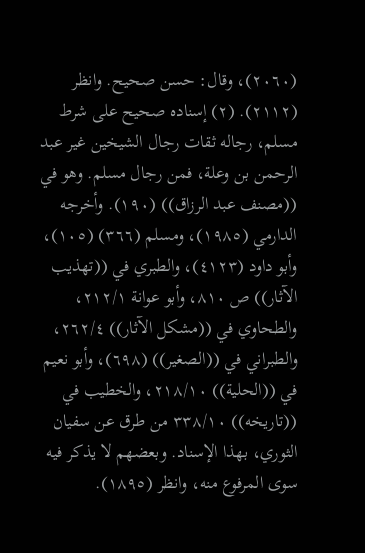(٢٠٦٠)، وقال: حسن صحيح. وانظر (٢١١٢). (٢) إسناده صحيح على شرط مسلم، رجاله ثقات رجال الشيخين غير عبد الرحمن بن وعلة، فمن رجال مسلم. وهو في ((مصنف عبد الرزاق)) (١٩٠). وأخرجه الدارمي (١٩٨٥)، ومسلم (٣٦٦) (١٠٥)، وأبو داود (٤١٢٣)، والطبري في ((تهذيب الآثار)) ص ٨١٠، وأبو عوانة ٢١٢/١، والطحاوي في ((مشكل الآثار)) ٢٦٢/٤، والطبراني في ((الصغير)) (٦٩٨)، وأبو نعيم في ((الحلية)) ٢١٨/١٠، والخطيب في ((تاريخه)) ٣٣٨/١٠ من طرق عن سفيان الثوري، بهذا الإسناد. وبعضهم لا يذكر فيه سوى المرفوع منه، وانظر (١٨٩٥).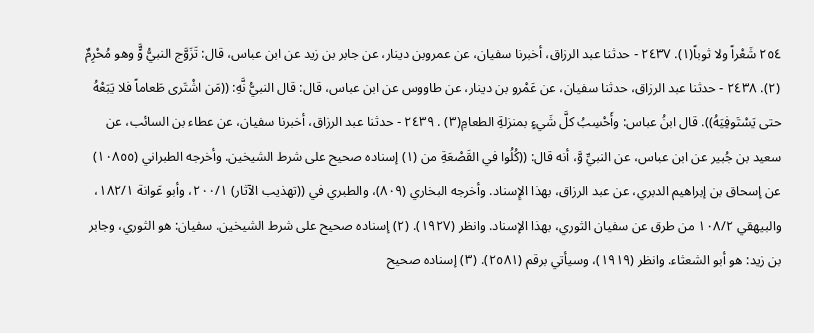٢٥٤ شَعْراً ولا ثوباً(١). ٢٤٣٧ - حدثنا عبد الرزاق، أخبرنا سفيان، عن عمروبن دينار، عن جابر بن زید عن ابن عباس، قال: تَزَوَّج النبيُّ وٍَّ وهو مُحْرِمٌ (٢). ٢٤٣٨ - حدثنا عبد الرزاق، حدثنا سفيان، عن عَمْرو بن دينار، عن طاووس عن ابن عباس، قال: قال النبيُّ نَّهِ: ((مَن اشْتَرى طَعاماً فلا يَبَعْهُ حتى يَسْتَوفِيَهُ)). قال ابنُ عباس: وأَحْسِبُ كلَّ شَيءٍ بمنزلةِ الطعامِ(٣) . ٢٤٣٩ - حدثنا عبد الرزاق، أخبرنا سفيان، عن عطاء بن السائب، عن سعید بن جُبير عن ابن عباس، عن النبيِّ وَّ، أنه قال: ((كُلُوا في القَصْعَةِ من (١) إسناده صحيح على شرط الشيخين. وأخرجه الطبراني (١٠٨٥٥) عن إسحاق بن إبراهيم الدبري، عن عبد الرزاق، بهذا الإِسناد. وأخرجه البخاري (٨٠٩)، والطبري في ((تهذيب الآثار) ٢٠٠/١، وأبو عَوانة ١٨٢/١، والبيهقي ١٠٨/٢ من طرق عن سفيان الثوري، بهذا الإسناد. وانظر (١٩٢٧). (٢) إسناده صحيح على شرط الشيخين. سفيان: هو الثوري، وجابر بن زيد: هو أبو الشعثاء. وانظر (١٩١٩)، وسيأتي برقم (٢٥٨١). (٣) إسناده صحيح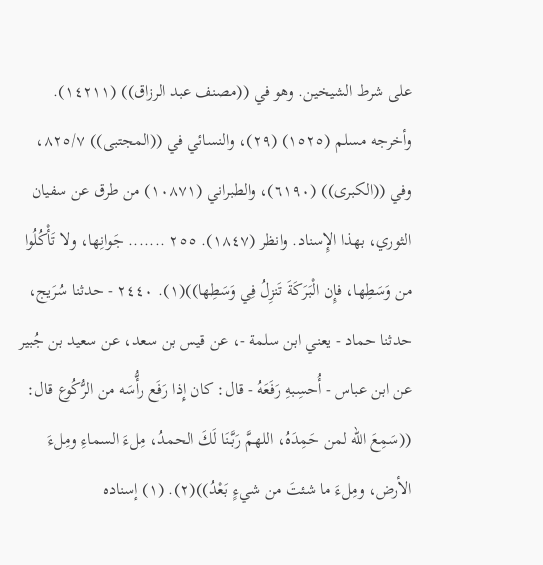على شرط الشيخين. وهو في ((مصنف عبد الرزاق)) (١٤٢١١). وأخرجه مسلم (١٥٢٥) (٢٩)، والنسائي في ((المجتبى)) ٨٢٥/٧، وفي ((الكبرى)) (٦١٩٠)، والطبراني (١٠٨٧١) من طرق عن سفيان الثوري، بهذا الإِسناد. وانظر (١٨٤٧). ٢٥٥ ....... جَوانِها، ولا تَأْكُلُوا من وَسَطِها، فإِن الْبَرَكَةَ تَنزِلُ فِي وَسَطِها))(١). ٢٤٤٠ - حدثنا سُرَيج، حدثنا حماد - يعني ابن سلمة -، عن قيس بن سعد، عن سعيد بن جُبير عن ابن عباس - أُحسِبهِ رَفَعَهُ - قال: كان إِذا رَفَع رأُّسَه من الرُّكُوع قال: ((سَمِعَ الله لمن حَمِدَهُ، اللهمَّ رَبَّنَا لَكَ الحمدُ، مِلءَ السماءِ ومِلءَ الأرض، ومِلءَ ما شئتَ من شيءٍ بَعْدُ))(٢). (١) إسناده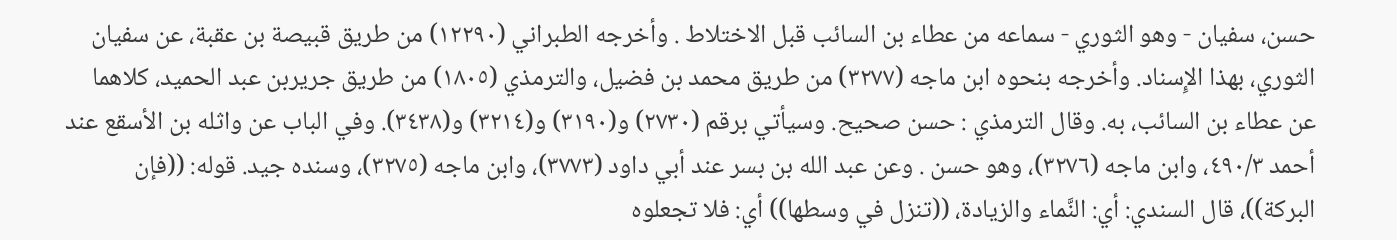حسن، سفيان - وهو الثوري - سماعه من عطاء بن السائب قبل الاختلاط . وأخرجه الطبراني (١٢٢٩٠) من طريق قبيصة بن عقبة، عن سفيان الثوري، بهذا الإِسناد. وأخرجه بنحوه ابن ماجه (٣٢٧٧) من طريق محمد بن فضيل، والترمذي (١٨٠٥) من طريق جريربن عبد الحميد، كلاهما عن عطاء بن السائب، به. وقال الترمذي : حسن صحيح. وسیأتي برقم (٢٧٣٠) و(٣١٩٠) و(٣٢١٤) و(٣٤٣٨). وفي الباب عن واثله بن الأسقع عند أحمد ٤٩٠/٣، وابن ماجه (٣٢٧٦)، وهو حسن . وعن عبد الله بن بسر عند أبي داود (٣٧٧٣)، وابن ماجه (٣٢٧٥)، وسنده جيد. قوله: ((فإن البركة))، قال السندي: أي: النَّماء والزيادة، ((تنزل في وسطها)) أي: فلا تجعلوه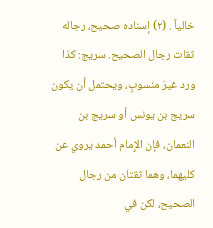خالياً . (٢) إسناده صحيح، رجاله ثقات رجال الصحيح. سريج: كذا ورد غيرَ منسوبٍ، ويحتمل أن يكون سريج بن يونس أو سريج بن النعمان، فإن الإِمام أحمد يروي عن كليهما، وهما ثقتان من رجال الصحيح، لكن في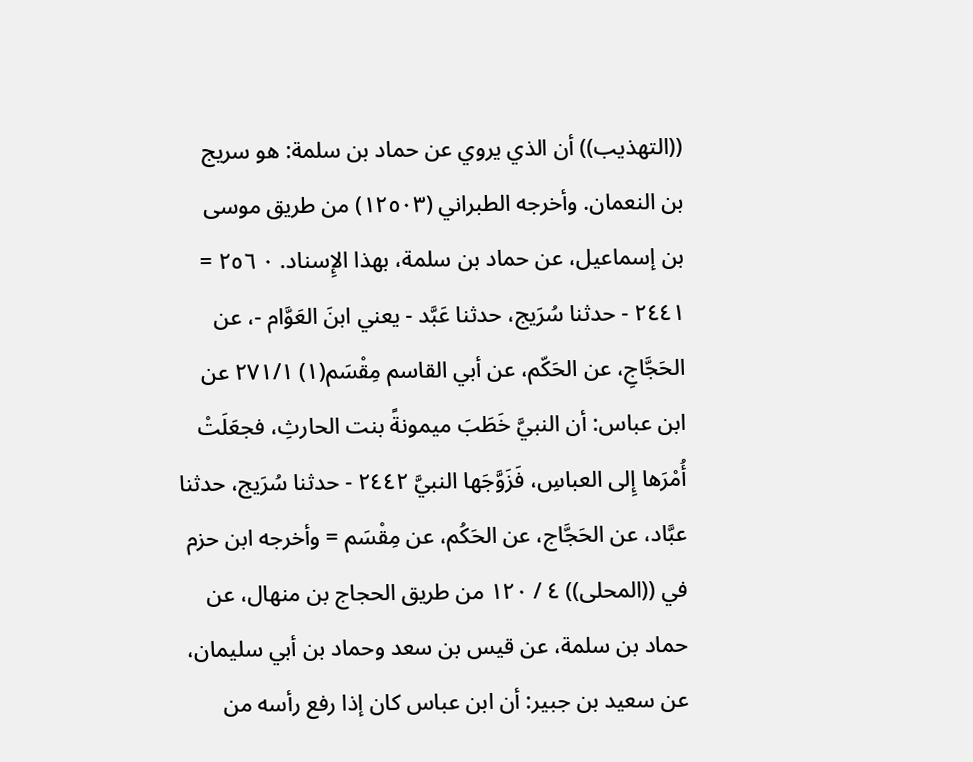((التهذيب)) أن الذي يروي عن حماد بن سلمة: هو سريج بن النعمان. وأخرجه الطبراني (١٢٥٠٣) من طريق موسى بن إسماعيل، عن حماد بن سلمة، بهذا الإِسناد. ٠ ٢٥٦ = ٢٤٤١ - حدثنا سُرَيج، حدثنا عَبَّد - يعني ابنَ العَوَّام -، عن الحَجَّاجِ، عن الحَكّم، عن أبي القاسم مِقْسَم(١) ٢٧١/١ عن ابن عباس: أن النبيَّ خَطَبَ ميمونةً بنت الحارثِ، فجعَلَتْ أُمْرَها إِلى العباسِ، فَزَوَّجَها النبيَّ ٢٤٤٢ - حدثنا سُرَيج، حدثنا عبَّاد، عن الحَجَّاج، عن الحَكُم، عن مِقْسَم = وأخرجه ابن حزم في ((المحلى)) ٤ / ١٢٠ من طريق الحجاج بن منهال، عن حماد بن سلمة، عن قيس بن سعد وحماد بن أبي سليمان، عن سعيد بن جبير: أن ابن عباس كان إذا رفع رأسه من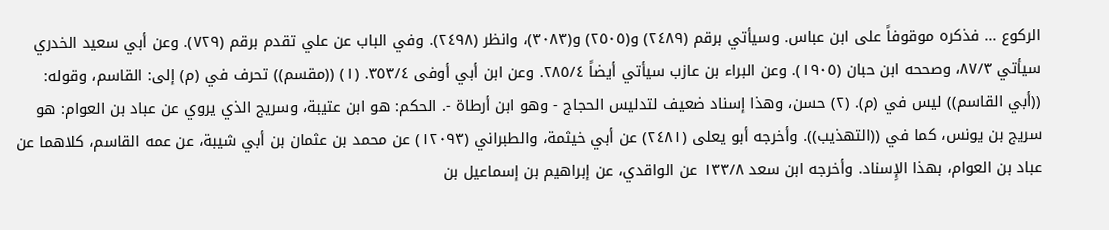الركوع ... فذكره موقوفاً على ابن عباس. وسيأتي برقم (٢٤٨٩) و(٢٥٠٥) و(٣٠٨٣)، وانظر (٢٤٩٨). وفي الباب عن علي تقدم برقم (٧٢٩). وعن أبي سعيد الخدري سيأتي ٨٧/٣، وصححه ابن حبان (١٩٠٥). وعن البراء بن عازب سيأتي أيضاً ٢٨٥/٤. وعن ابن أبي أوفى ٣٥٣/٤. (١) ((مقسم)) تحرف في (م) إلى: القاسم، وقوله: ((أبي القاسم)) ليس في (م). (٢) حسن، وهذا إسناد ضعيف لتدليس الحجاج - وهو ابن أرطاة -. الحكم: هو ابن عتيبة، وسريج الذي يروي عن عباد بن العوام: هو سريج بن يونس، كما في ((التهذيب)). وأخرجه أبو يعلى (٢٤٨١) عن أبي خيثمة، والطبراني (١٢٠٩٣) عن محمد بن عثمان بن أبي شيبة، عن عمه القاسم، كلاهما عن عباد بن العوام، بهذا الإِسناد. وأخرجه ابن سعد ١٣٣/٨ عن الواقدي، عن إبراهيم بن إسماعيل بن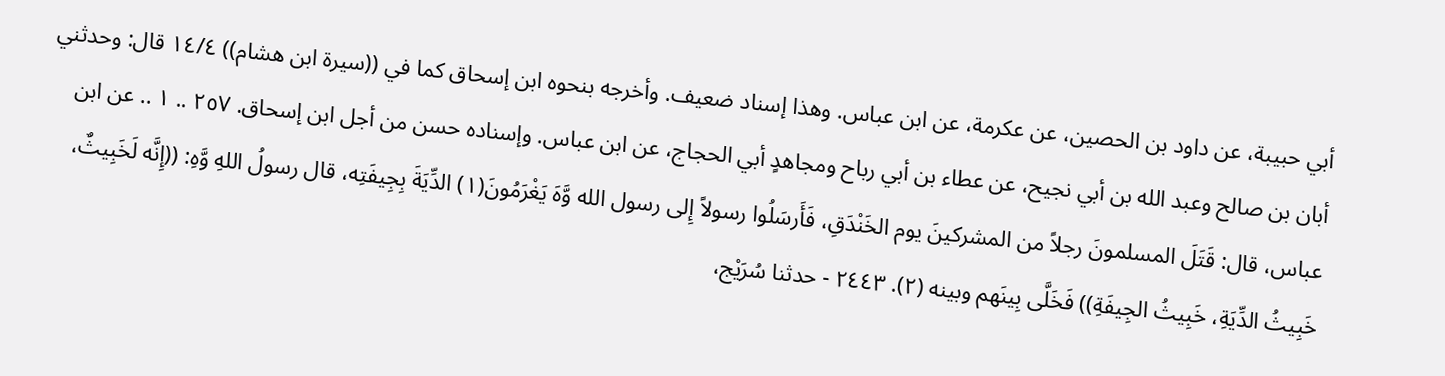أبي حبيبة، عن داود بن الحصين، عن عكرمة، عن ابن عباس. وهذا إسناد ضعيف. وأخرجه بنحوه ابن إسحاق كما في ((سيرة ابن هشام)) ١٤/٤ قال: وحدثني أبان بن صالح وعبد الله بن أبي نجيح، عن عطاء بن أبي رباح ومجاهدٍ أبي الحجاج، عن ابن عباس. وإسناده حسن من أجل ابن إسحاق. ٢٥٧ .. ١ .. عن ابن عباس، قال: قَتَلَ المسلمونَ رجلاً من المشركينَ يوم الخَنْدَقِ، فَأَرسَلُوا رسولاً إِلى رسول الله وَّهَ يَغْرَمُونَ(١) الدِّيَةَ بِجِيفَتِه، قال رسولُ اللهِ وَّهِ: ((إِنَّه لَخَبِيثٌ، خَبِيثُ الدِّيَةِ، خَبِيثُ الجِيفَةِ)) فَخَلَّى بِينَهم وبينه (٢). ٢٤٤٣ - حدثنا سُرَيْج،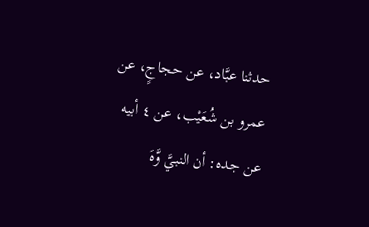حدثنا عبَّاد، عن حجاجٍ، عن عمرو بن شُعَيْب، عن ٤ أبیه عن جده: أن النبيَّ وَّهَ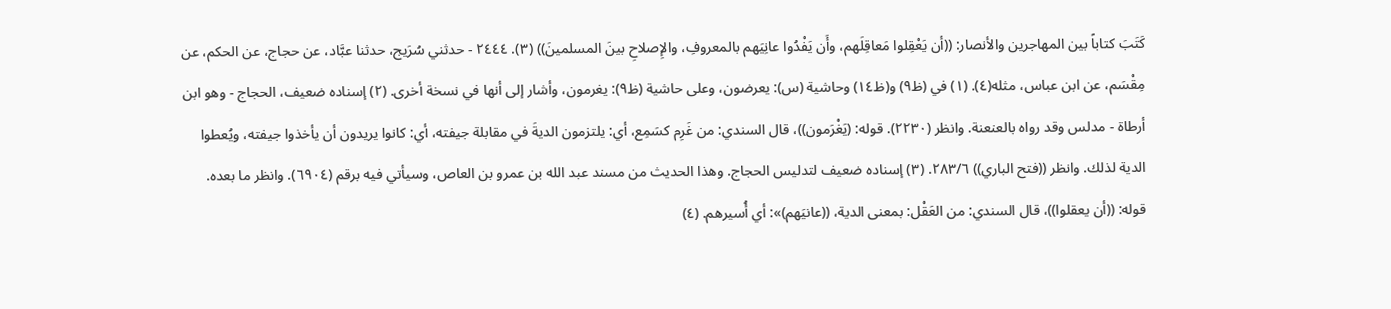كَتَبَ كتاباً بين المهاجرين والأنصار: ((أن يَعْقِلوا مَعاقِلَهم، وأَن يَفْدُوا عانِيَهم بالمعروفِ، والإِصلاحِ بينَ المسلمينَ)) (٣). ٢٤٤٤ - حدثني سُرَيج، حدثنا عبَّاد، عن حجاج، عن الحكم، عن مِقْسَم، عن ابن عباس، مثله(٤). (١) في (ظ٩) و(ظ١٤) وحاشية (س): يعرضون، وعلى حاشية (ظ٩): يغرمون، وأشار إلى أنها في نسخة أخرى. (٢) إسناده ضعيف، الحجاج - وهو ابن أرطاة - مدلس وقد رواه بالعنعنة. وانظر (٢٢٣٠). قوله: (يَغْرَمون))، قال السندي: من غَرِم کسَمِع، أي: يلتزمون الديةَ في مقابلة جيفته، أي: كانوا يريدون أن يأخذوا جيفته، ويُعطوا الدية لذلك. وانظر ((فتح الباري)) ٢٨٣/٦. (٣) إسناده ضعيف لتدليس الحجاج. وهذا الحدیث من مسند عبد الله بن عمرو بن العاص، وسيأتي فيه برقم (٦٩٠٤). وانظر ما بعده. قوله: ((أن يعقلوا))، قال السندي: من العَقْل: بمعنى الدية، ((عانيَهم)»: أي أُسیرهم. (٤)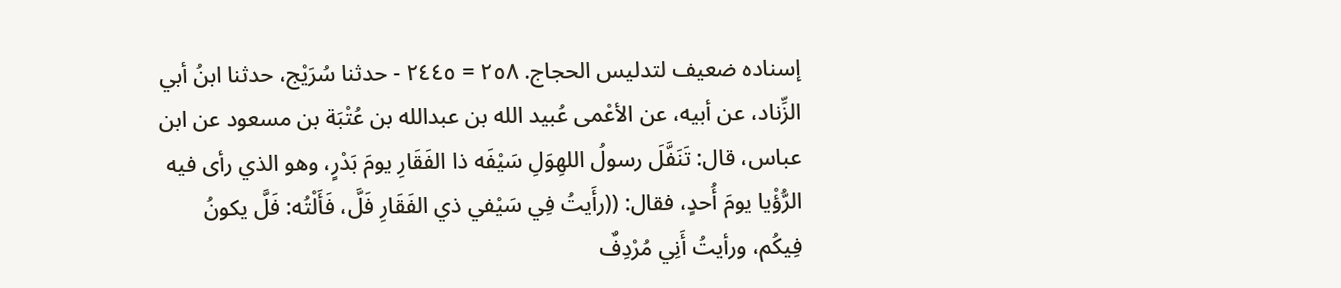إسناده ضعيف لتدليس الحجاج. ٢٥٨ = ٢٤٤٥ - حدثنا سُرَيْج، حدثنا ابنُ أبي الزِّناد، عن أبيه، عن الأعْمی عُبيد الله بن عبدالله بن عُتْبَة بن مسعود عن ابن عباس، قال: تَنَفَّلَ رسولُ اللهِوَلِ سَيْفَه ذا الفَقَارِ يومَ بَدْرٍ، وهو الذي رأى فيه الرُّؤْيا يومَ أُحدٍ، فقال: ((رأَيتُ فِي سَيْفي ذي الفَقَارِ فَلَّ، فَأَلْتُه: فَلَّ يكونُ فِيكُم، ورأيتُ أَنِي مُرْدِفٌ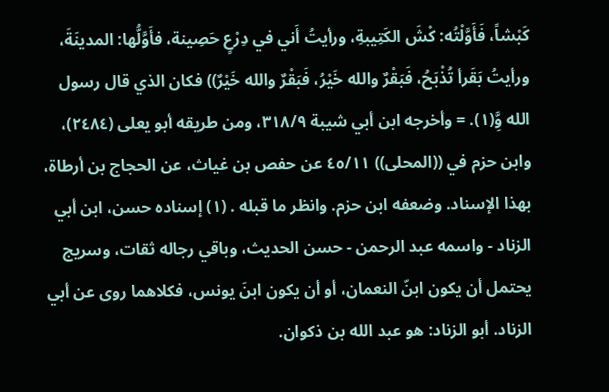كَبْشاً، فَأَوَّلْتُه: كْشَ الكَتِيبةِ، ورأيتُ أَني في دِرْعٍ حَصِينة، فأَوَّلُّها: المدينَةَ، ورأيتُ بَقَرأ تُذْبَحُ، فَبَقْرٌ والله خَيْرُ، فَبَقْرٌ والله خَيْرٌ)) فكان الذي قال رسول الله وَِّ(١). = وأخرجه ابن أبي شيبة ٣١٨/٩، ومن طريقه أبو يعلى (٢٤٨٤)، وابن حزم في ((المحلى)) ٤٥/١١ عن حفص بن غياث، عن الحجاج بن أرطاة، بهذا الإسناد. وضعفه ابن حزم. وانظر ما قبله . (١) إسناده حسن، ابن أبي الزناد - واسمه عبد الرحمن - حسن الحديث، وباقي رجاله ثقات، وسريج يحتمل أن يكون ابنّ النعمان، أو أن يكون ابنَ يونس، فكلاهما روى عن أبي الزناد. أبو الزناد: هو عبد الله بن ذكوان.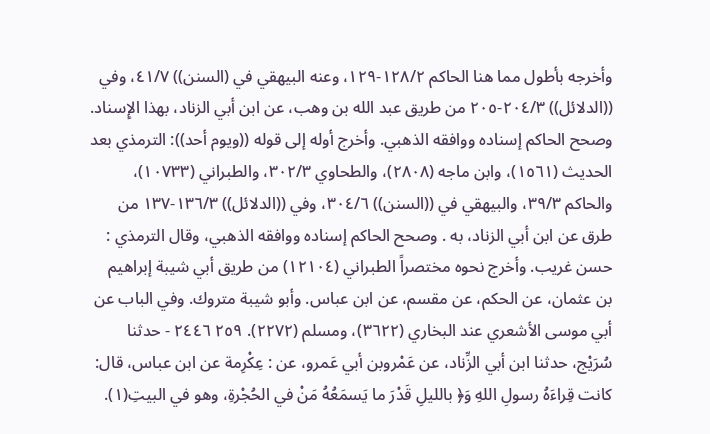وأخرجه بأطول مما هنا الحاكم ١٢٨/٢-١٢٩، وعنه البيهقي في (السنن)) ٤١/٧، وفي ((الدلائل)) ٢٠٤/٣-٢٠٥ من طريق عبد الله بن وهب، عن ابن أبي الزناد، بهذا الإِسناد. وصحح الحاكم إسناده ووافقه الذهبي. وأخرج أوله إلى قوله ((ويوم أحد)): الترمذي بعد الحديث (١٥٦١)، وابن ماجه (٢٨٠٨)، والطحاوي ٣٠٢/٣، والطبراني (١٠٧٣٣)، والحاكم ٣٩/٣، والبيهقي في ((السنن)) ٣٠٤/٦، وفي ((الدلائل)) ١٣٦/٣-١٣٧ من طرق عن ابن أبي الزناد، به . وصحح الحاكم إسناده ووافقه الذهبي، وقال الترمذي : حسن غريب. وأخرج نحوه مختصراً الطبراني (١٢١٠٤) من طريق أبي شيبة إبراهيم بن عثمان، عن الحكم، عن مقسم، عن ابن عباس. وأبو شيبة متروك. وفي الباب عن أبي موسى الأشعري عند البخاري (٣٦٢٢)، ومسلم (٢٢٧٢). ٢٥٩ ٢٤٤٦ - حدثنا سُرَيْج، حدثنا ابن أبي الزِّناد، عن عَمْروبن أبي عَمرو، عن : عِكْرِمة عن ابن عباس، قال: كانت قِراءَهُ رسولِ اللهِ وَ﴿ بالليلِ قَدْرَ ما يَسمَعُهُ مَنْ في الحُجْرةِ، وهو في البيتِ(١).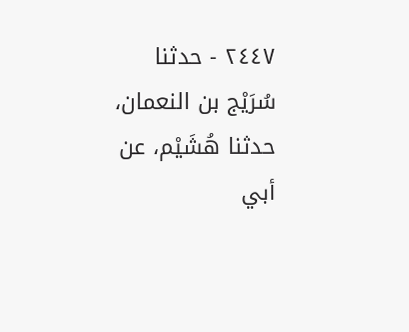٢٤٤٧ - حدثنا سُرَيْج بن النعمان، حدثنا هُشَيْم، عن أبي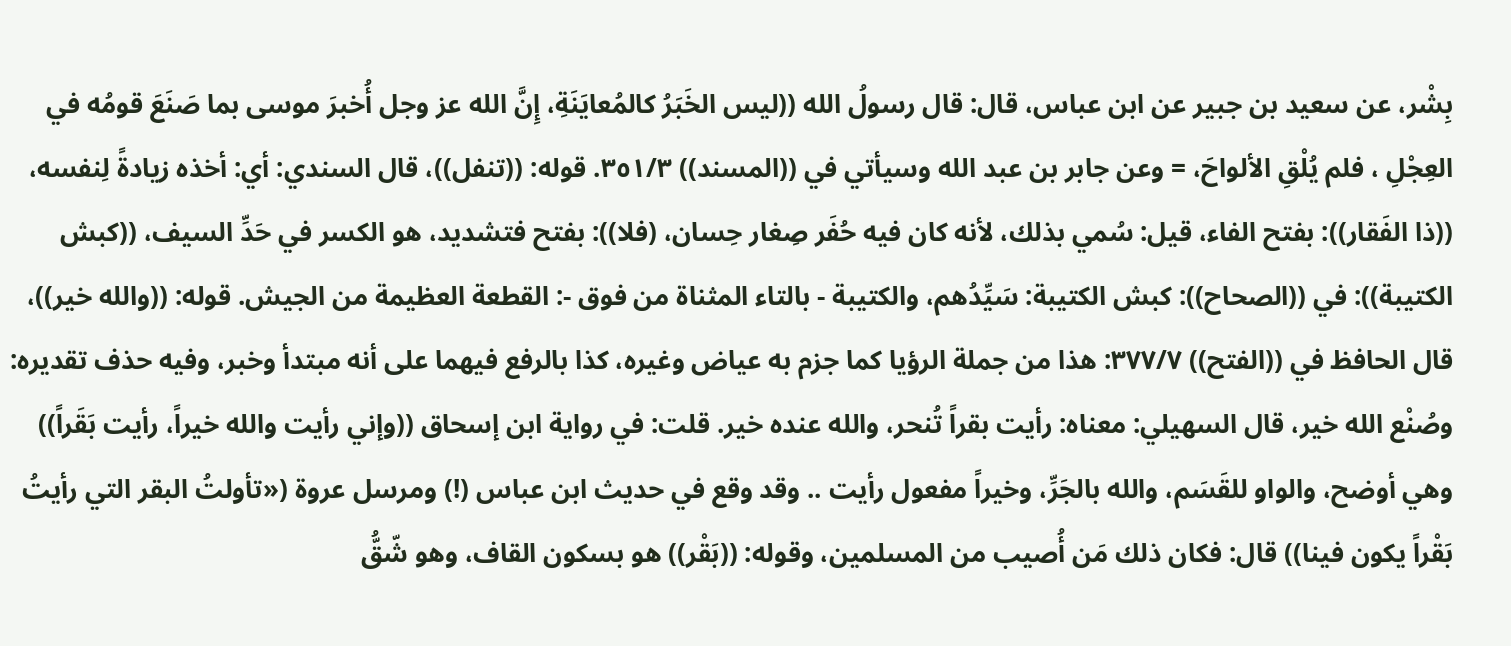بِشْر، عن سعيد بن جبير عن ابن عباس، قال: قال رسولُ الله ((ليس الخَبَرُ كالمُعایَنَةِ، إِنَّ الله عز وجل أُخبرَ موسى بما صَنَعَ قومُه في العِجْلِ ، فلم يُلْقِ الألواحَ، = وعن جابر بن عبد الله وسيأتي في ((المسند)) ٣٥١/٣. قوله: ((تنفل))، قال السندي: أي: أخذه زيادةً لِنفسه، ((ذا الفَقار)): بفتح الفاء، قيل: سُمي بذلك، لأنه كان فيه حُفَر صِغار حِسان، (فلا)): بفتح فتشديد، هو الكسر في حَدِّ السيف، ((كبش الكتيبة)): في ((الصحاح)): كبش الكتيبة: سَيِّدُهم، والكتيبة - بالتاء المثناة من فوق -: القطعة العظيمة من الجيش. قوله: ((والله خير))، قال الحافظ في ((الفتح)) ٣٧٧/٧: هذا من جملة الرؤيا كما جزم به عياض وغيره، كذا بالرفع فيهما على أنه مبتدأ وخبر، وفيه حذف تقديره: وصُنْع الله خير، قال السهيلي: معناه: رأيت بقراً تُنحر، والله عنده خير. قلت: في رواية ابن إسحاق ((وإني رأيت والله خيراً، رأيت بَقَراً)) وهي أوضح، والواو للقَسَم، والله بالجَرِّ، وخيراً مفعول رأيت .. وقد وقع في حديث ابن عباس (!) ومرسل عروة («تأولتُ البقر التي رأيتُ بَقْراً يكون فينا)) قال: فكان ذلك مَن أُصيب من المسلمين، وقوله: ((بَقْر)) هو بسكون القاف، وهو شّقُّ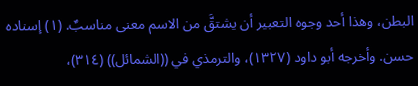البطن، وهذا أحد وجوه التعبير أن يشتقَّ من الاسم معنى مناسبٌ. (١) إسناده حسن. وأخرجه أبو داود (١٣٢٧)، والترمذي في ((الشمائل)) (٣١٤)،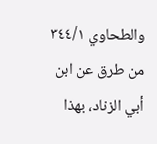والطحاوي ٣٤٤/١ من طرق عن ابن أبي الزناد، بهذا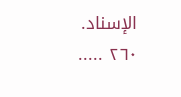الإسناد. ٢٦٠ .....